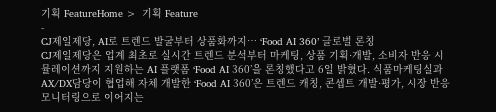기획 FeatureHome >  기획 Feature
-
CJ제일제당, AI로 트렌드 발굴부터 상품화까지… ‘Food AI 360’ 글로벌 론칭
CJ제일제당은 업계 최초로 실시간 트렌드 분석부터 마케팅, 상품 기획·개발, 소비자 반응 시뮬레이션까지 지원하는 AI 플랫폼 ‘Food AI 360’을 론칭했다고 6일 밝혔다. 식품마케팅실과 AX/DX담당이 협업해 자체 개발한 ‘Food AI 360’은 트렌드 캐칭, 콘셉트 개발·평가, 시장 반응 모니터링으로 이어지는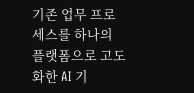기존 업무 프로세스를 하나의 플랫폼으로 고도화한 AI 기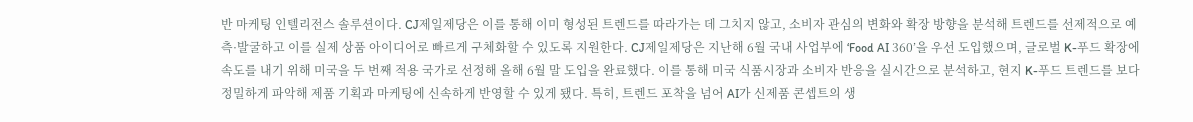반 마케팅 인텔리전스 솔루션이다. CJ제일제당은 이를 통해 이미 형성된 트렌드를 따라가는 데 그치지 않고, 소비자 관심의 변화와 확장 방향을 분석해 트렌드를 선제적으로 예측·발굴하고 이를 실제 상품 아이디어로 빠르게 구체화할 수 있도록 지원한다. CJ제일제당은 지난해 6월 국내 사업부에 ‘Food AI 360’을 우선 도입했으며, 글로벌 K-푸드 확장에 속도를 내기 위해 미국을 두 번째 적용 국가로 선정해 올해 6월 말 도입을 완료했다. 이를 통해 미국 식품시장과 소비자 반응을 실시간으로 분석하고, 현지 K-푸드 트렌드를 보다 정밀하게 파악해 제품 기획과 마케팅에 신속하게 반영할 수 있게 됐다. 특히, 트렌드 포착을 넘어 AI가 신제품 콘셉트의 생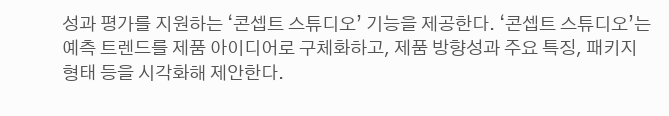성과 평가를 지원하는 ‘콘셉트 스튜디오’ 기능을 제공한다. ‘콘셉트 스튜디오’는 예측 트렌드를 제품 아이디어로 구체화하고, 제품 방향성과 주요 특징, 패키지 형태 등을 시각화해 제안한다.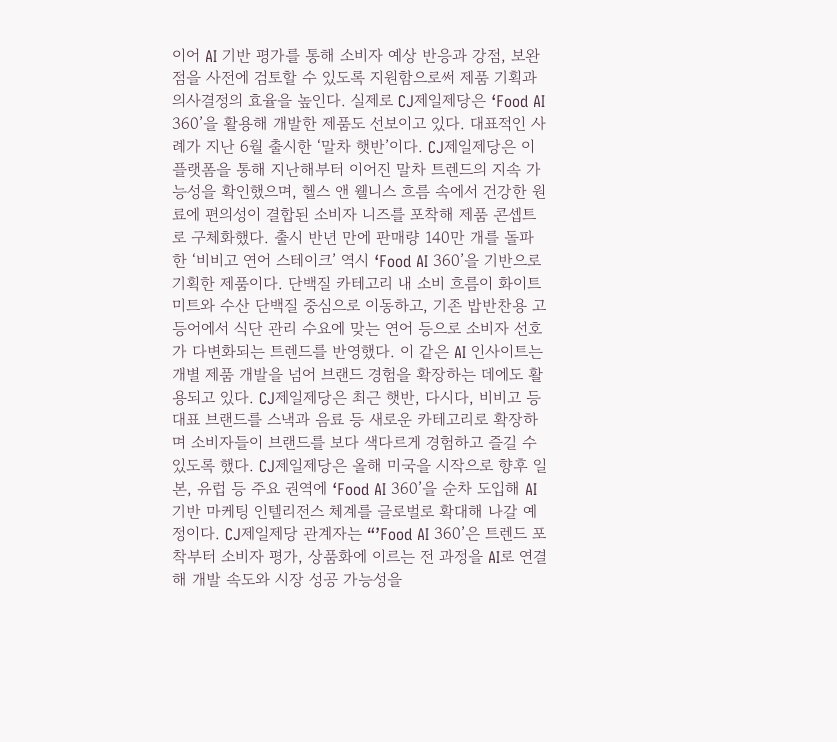이어 AI 기반 평가를 통해 소비자 예상 반응과 강점, 보완점을 사전에 검토할 수 있도록 지원함으로써 제품 기획과 의사결정의 효율을 높인다. 실제로 CJ제일제당은 ‘Food AI 360’을 활용해 개발한 제품도 선보이고 있다. 대표적인 사례가 지난 6월 출시한 ‘말차 햇반’이다. CJ제일제당은 이 플랫폼을 통해 지난해부터 이어진 말차 트렌드의 지속 가능성을 확인했으며, 헬스 앤 웰니스 흐름 속에서 건강한 원료에 편의성이 결합된 소비자 니즈를 포착해 제품 콘셉트로 구체화했다. 출시 반년 만에 판매량 140만 개를 돌파한 ‘비비고 연어 스테이크’ 역시 ‘Food AI 360’을 기반으로 기획한 제품이다. 단백질 카테고리 내 소비 흐름이 화이트미트와 수산 단백질 중심으로 이동하고, 기존 밥반찬용 고등어에서 식단 관리 수요에 맞는 연어 등으로 소비자 선호가 다변화되는 트렌드를 반영했다. 이 같은 AI 인사이트는 개별 제품 개발을 넘어 브랜드 경험을 확장하는 데에도 활용되고 있다. CJ제일제당은 최근 햇반, 다시다, 비비고 등 대표 브랜드를 스낵과 음료 등 새로운 카테고리로 확장하며 소비자들이 브랜드를 보다 색다르게 경험하고 즐길 수 있도록 했다. CJ제일제당은 올해 미국을 시작으로 향후 일본, 유럽 등 주요 권역에 ‘Food AI 360’을 순차 도입해 AI 기반 마케팅 인텔리전스 체계를 글로벌로 확대해 나갈 예정이다. CJ제일제당 관계자는 “’Food AI 360’은 트렌드 포착부터 소비자 평가, 상품화에 이르는 전 과정을 AI로 연결해 개발 속도와 시장 성공 가능성을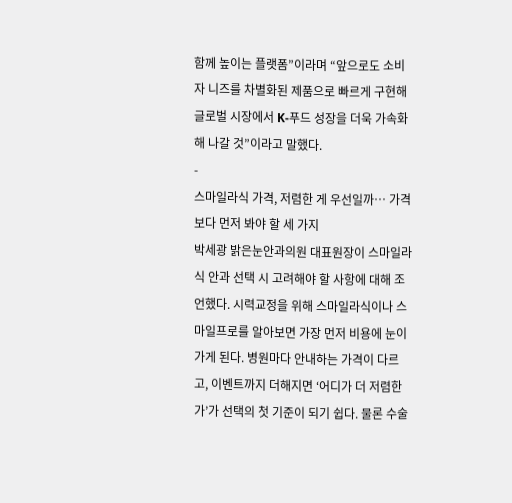함께 높이는 플랫폼”이라며 “앞으로도 소비자 니즈를 차별화된 제품으로 빠르게 구현해 글로벌 시장에서 K-푸드 성장을 더욱 가속화해 나갈 것”이라고 말했다.
-
스마일라식 가격, 저렴한 게 우선일까… 가격보다 먼저 봐야 할 세 가지
박세광 밝은눈안과의원 대표원장이 스마일라식 안과 선택 시 고려해야 할 사항에 대해 조언했다. 시력교정을 위해 스마일라식이나 스마일프로를 알아보면 가장 먼저 비용에 눈이 가게 된다. 병원마다 안내하는 가격이 다르고, 이벤트까지 더해지면 ‘어디가 더 저렴한가’가 선택의 첫 기준이 되기 쉽다. 물론 수술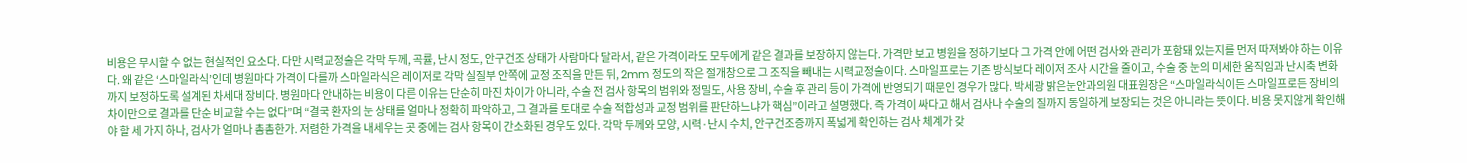비용은 무시할 수 없는 현실적인 요소다. 다만 시력교정술은 각막 두께, 곡률, 난시 정도, 안구건조 상태가 사람마다 달라서, 같은 가격이라도 모두에게 같은 결과를 보장하지 않는다. 가격만 보고 병원을 정하기보다 그 가격 안에 어떤 검사와 관리가 포함돼 있는지를 먼저 따져봐야 하는 이유다. 왜 같은 ‘스마일라식’인데 병원마다 가격이 다를까 스마일라식은 레이저로 각막 실질부 안쪽에 교정 조직을 만든 뒤, 2mm 정도의 작은 절개창으로 그 조직을 빼내는 시력교정술이다. 스마일프로는 기존 방식보다 레이저 조사 시간을 줄이고, 수술 중 눈의 미세한 움직임과 난시축 변화까지 보정하도록 설계된 차세대 장비다. 병원마다 안내하는 비용이 다른 이유는 단순히 마진 차이가 아니라, 수술 전 검사 항목의 범위와 정밀도, 사용 장비, 수술 후 관리 등이 가격에 반영되기 때문인 경우가 많다. 박세광 밝은눈안과의원 대표원장은 “스마일라식이든 스마일프로든 장비의 차이만으로 결과를 단순 비교할 수는 없다”며 “결국 환자의 눈 상태를 얼마나 정확히 파악하고, 그 결과를 토대로 수술 적합성과 교정 범위를 판단하느냐가 핵심”이라고 설명했다. 즉 가격이 싸다고 해서 검사나 수술의 질까지 동일하게 보장되는 것은 아니라는 뜻이다. 비용 못지않게 확인해야 할 세 가지 하나, 검사가 얼마나 촘촘한가. 저렴한 가격을 내세우는 곳 중에는 검사 항목이 간소화된 경우도 있다. 각막 두께와 모양, 시력·난시 수치, 안구건조증까지 폭넓게 확인하는 검사 체계가 갖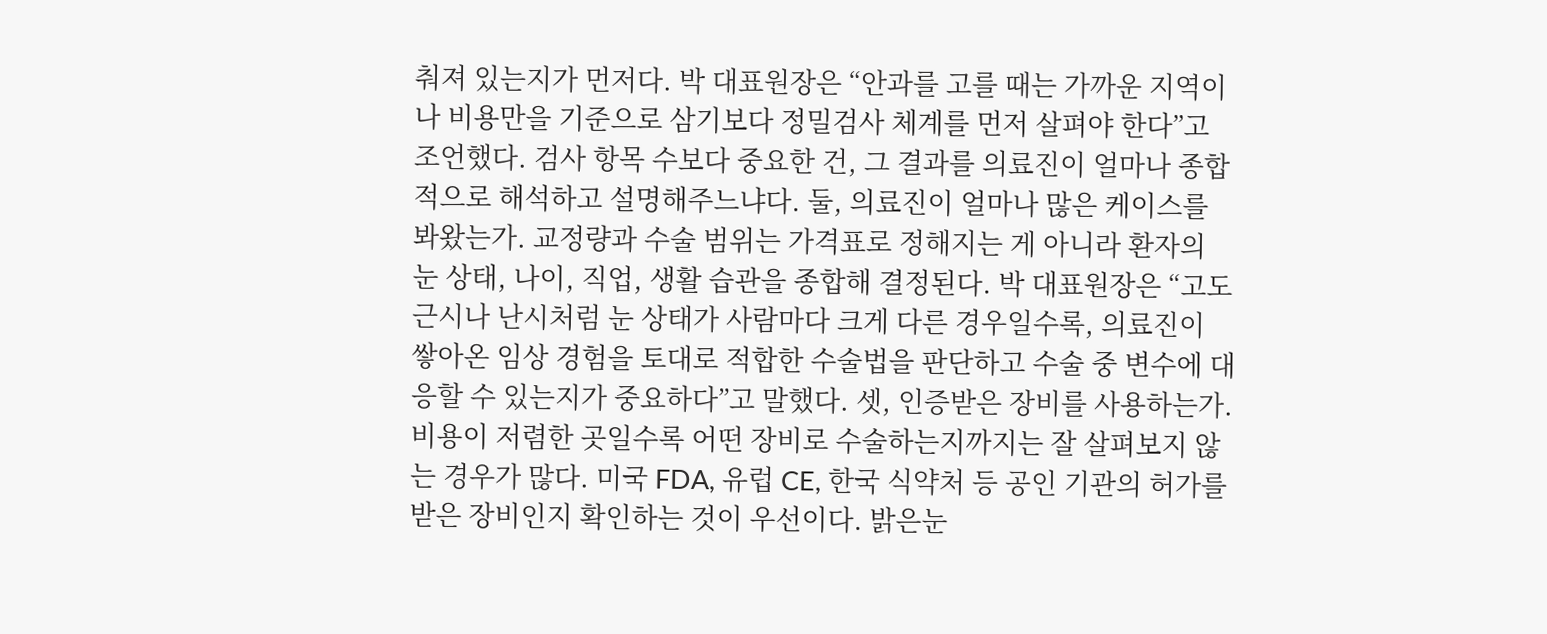춰져 있는지가 먼저다. 박 대표원장은 “안과를 고를 때는 가까운 지역이나 비용만을 기준으로 삼기보다 정밀검사 체계를 먼저 살펴야 한다”고 조언했다. 검사 항목 수보다 중요한 건, 그 결과를 의료진이 얼마나 종합적으로 해석하고 설명해주느냐다. 둘, 의료진이 얼마나 많은 케이스를 봐왔는가. 교정량과 수술 범위는 가격표로 정해지는 게 아니라 환자의 눈 상태, 나이, 직업, 생활 습관을 종합해 결정된다. 박 대표원장은 “고도근시나 난시처럼 눈 상태가 사람마다 크게 다른 경우일수록, 의료진이 쌓아온 임상 경험을 토대로 적합한 수술법을 판단하고 수술 중 변수에 대응할 수 있는지가 중요하다”고 말했다. 셋, 인증받은 장비를 사용하는가. 비용이 저렴한 곳일수록 어떤 장비로 수술하는지까지는 잘 살펴보지 않는 경우가 많다. 미국 FDA, 유럽 CE, 한국 식약처 등 공인 기관의 허가를 받은 장비인지 확인하는 것이 우선이다. 밝은눈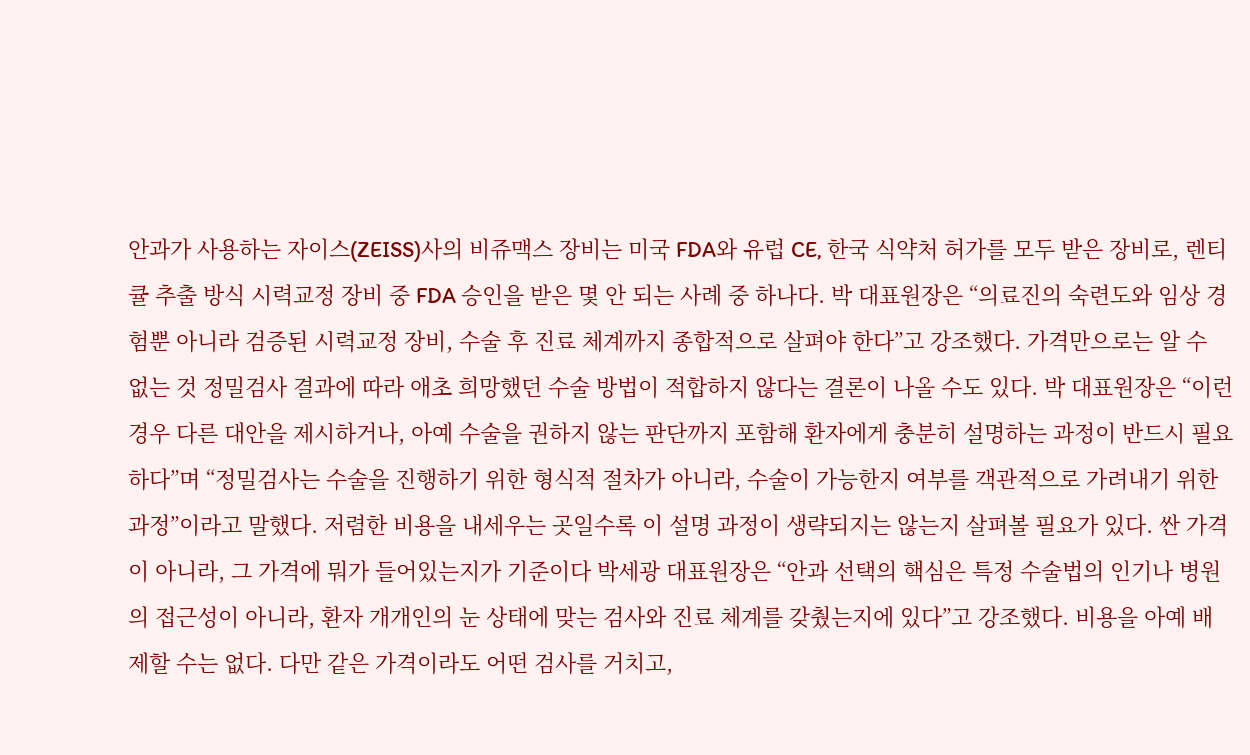안과가 사용하는 자이스(ZEISS)사의 비쥬맥스 장비는 미국 FDA와 유럽 CE, 한국 식약처 허가를 모두 받은 장비로, 렌티큘 추출 방식 시력교정 장비 중 FDA 승인을 받은 몇 안 되는 사례 중 하나다. 박 대표원장은 “의료진의 숙련도와 임상 경험뿐 아니라 검증된 시력교정 장비, 수술 후 진료 체계까지 종합적으로 살펴야 한다”고 강조했다. 가격만으로는 알 수 없는 것 정밀검사 결과에 따라 애초 희망했던 수술 방법이 적합하지 않다는 결론이 나올 수도 있다. 박 대표원장은 “이런 경우 다른 대안을 제시하거나, 아예 수술을 권하지 않는 판단까지 포함해 환자에게 충분히 설명하는 과정이 반드시 필요하다”며 “정밀검사는 수술을 진행하기 위한 형식적 절차가 아니라, 수술이 가능한지 여부를 객관적으로 가려내기 위한 과정”이라고 말했다. 저렴한 비용을 내세우는 곳일수록 이 설명 과정이 생략되지는 않는지 살펴볼 필요가 있다. 싼 가격이 아니라, 그 가격에 뭐가 들어있는지가 기준이다 박세광 대표원장은 “안과 선택의 핵심은 특정 수술법의 인기나 병원의 접근성이 아니라, 환자 개개인의 눈 상태에 맞는 검사와 진료 체계를 갖췄는지에 있다”고 강조했다. 비용을 아예 배제할 수는 없다. 다만 같은 가격이라도 어떤 검사를 거치고,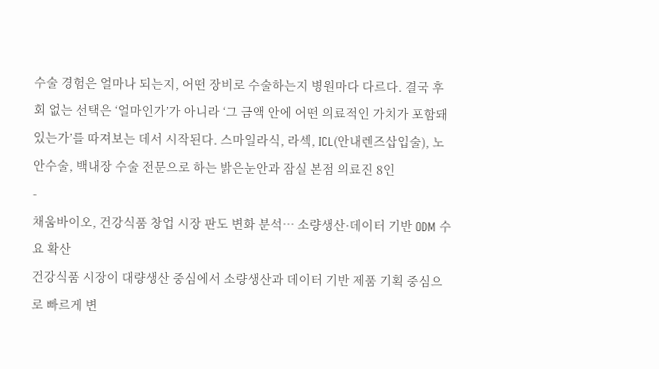수술 경험은 얼마나 되는지, 어떤 장비로 수술하는지 병원마다 다르다. 결국 후회 없는 선택은 ‘얼마인가’가 아니라 ‘그 금액 안에 어떤 의료적인 가치가 포함돼 있는가’를 따져보는 데서 시작된다. 스마일라식, 라섹, ICL(안내렌즈삽입술), 노안수술, 백내장 수술 전문으로 하는 밝은눈안과 잠실 본점 의료진 8인
-
채움바이오, 건강식품 창업 시장 판도 변화 분석… 소량생산·데이터 기반 ODM 수요 확산
건강식품 시장이 대량생산 중심에서 소량생산과 데이터 기반 제품 기획 중심으로 빠르게 변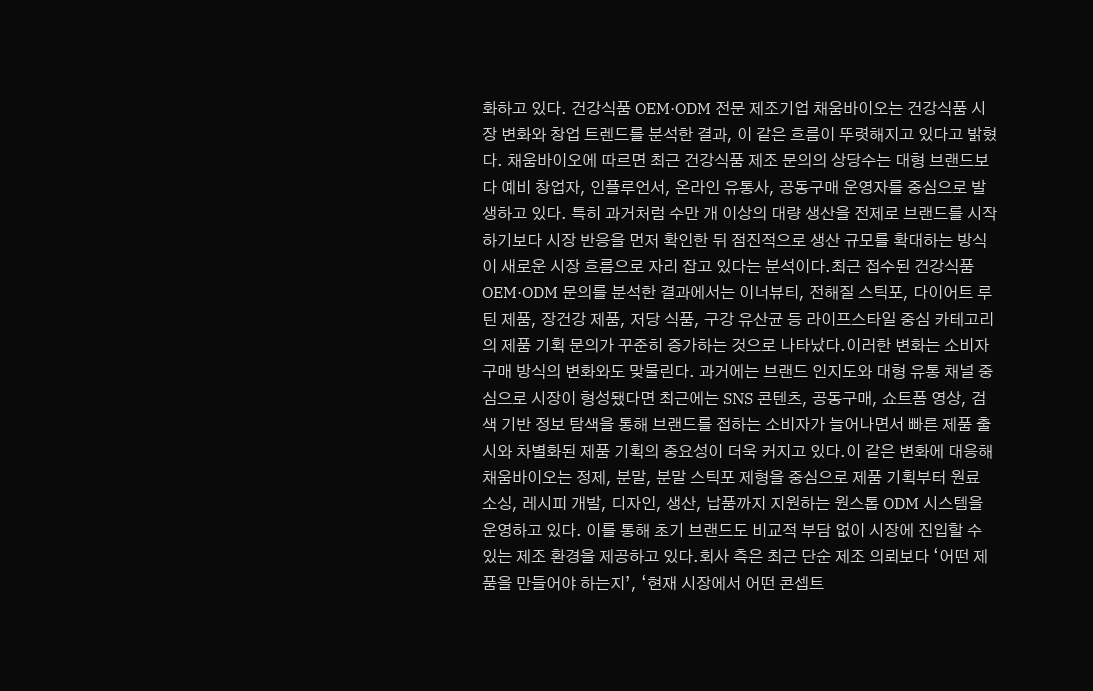화하고 있다. 건강식품 OEM·ODM 전문 제조기업 채움바이오는 건강식품 시장 변화와 창업 트렌드를 분석한 결과, 이 같은 흐름이 뚜렷해지고 있다고 밝혔다. 채움바이오에 따르면 최근 건강식품 제조 문의의 상당수는 대형 브랜드보다 예비 창업자, 인플루언서, 온라인 유통사, 공동구매 운영자를 중심으로 발생하고 있다. 특히 과거처럼 수만 개 이상의 대량 생산을 전제로 브랜드를 시작하기보다 시장 반응을 먼저 확인한 뒤 점진적으로 생산 규모를 확대하는 방식이 새로운 시장 흐름으로 자리 잡고 있다는 분석이다.최근 접수된 건강식품 OEM·ODM 문의를 분석한 결과에서는 이너뷰티, 전해질 스틱포, 다이어트 루틴 제품, 장건강 제품, 저당 식품, 구강 유산균 등 라이프스타일 중심 카테고리의 제품 기획 문의가 꾸준히 증가하는 것으로 나타났다.이러한 변화는 소비자 구매 방식의 변화와도 맞물린다. 과거에는 브랜드 인지도와 대형 유통 채널 중심으로 시장이 형성됐다면 최근에는 SNS 콘텐츠, 공동구매, 쇼트폼 영상, 검색 기반 정보 탐색을 통해 브랜드를 접하는 소비자가 늘어나면서 빠른 제품 출시와 차별화된 제품 기획의 중요성이 더욱 커지고 있다.이 같은 변화에 대응해 채움바이오는 정제, 분말, 분말 스틱포 제형을 중심으로 제품 기획부터 원료 소싱, 레시피 개발, 디자인, 생산, 납품까지 지원하는 원스톱 ODM 시스템을 운영하고 있다. 이를 통해 초기 브랜드도 비교적 부담 없이 시장에 진입할 수 있는 제조 환경을 제공하고 있다.회사 측은 최근 단순 제조 의뢰보다 ‘어떤 제품을 만들어야 하는지’, ‘현재 시장에서 어떤 콘셉트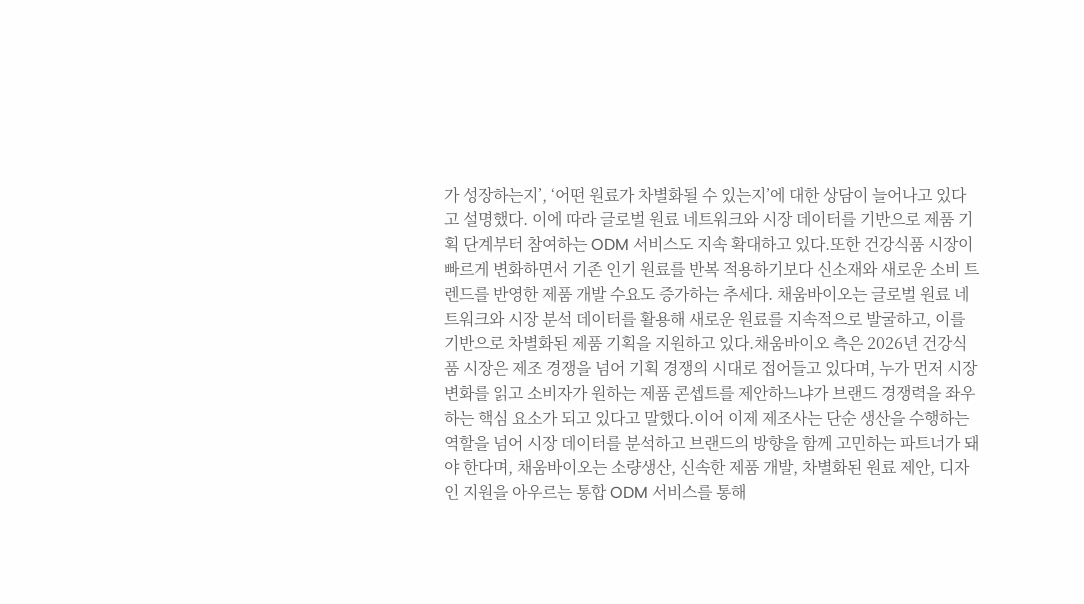가 성장하는지’, ‘어떤 원료가 차별화될 수 있는지’에 대한 상담이 늘어나고 있다고 설명했다. 이에 따라 글로벌 원료 네트워크와 시장 데이터를 기반으로 제품 기획 단계부터 참여하는 ODM 서비스도 지속 확대하고 있다.또한 건강식품 시장이 빠르게 변화하면서 기존 인기 원료를 반복 적용하기보다 신소재와 새로운 소비 트렌드를 반영한 제품 개발 수요도 증가하는 추세다. 채움바이오는 글로벌 원료 네트워크와 시장 분석 데이터를 활용해 새로운 원료를 지속적으로 발굴하고, 이를 기반으로 차별화된 제품 기획을 지원하고 있다.채움바이오 측은 2026년 건강식품 시장은 제조 경쟁을 넘어 기획 경쟁의 시대로 접어들고 있다며, 누가 먼저 시장 변화를 읽고 소비자가 원하는 제품 콘셉트를 제안하느냐가 브랜드 경쟁력을 좌우하는 핵심 요소가 되고 있다고 말했다.이어 이제 제조사는 단순 생산을 수행하는 역할을 넘어 시장 데이터를 분석하고 브랜드의 방향을 함께 고민하는 파트너가 돼야 한다며, 채움바이오는 소량생산, 신속한 제품 개발, 차별화된 원료 제안, 디자인 지원을 아우르는 통합 ODM 서비스를 통해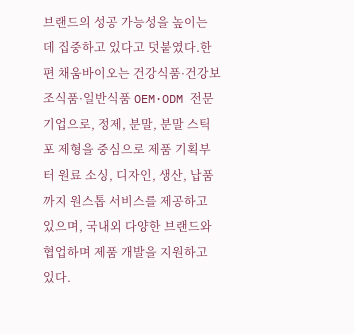브랜드의 성공 가능성을 높이는 데 집중하고 있다고 덧붙였다.한편 채움바이오는 건강식품·건강보조식품·일반식품 OEM·ODM 전문기업으로, 정제, 분말, 분말 스틱포 제형을 중심으로 제품 기획부터 원료 소싱, 디자인, 생산, 납품까지 원스톱 서비스를 제공하고 있으며, 국내외 다양한 브랜드와 협업하며 제품 개발을 지원하고 있다.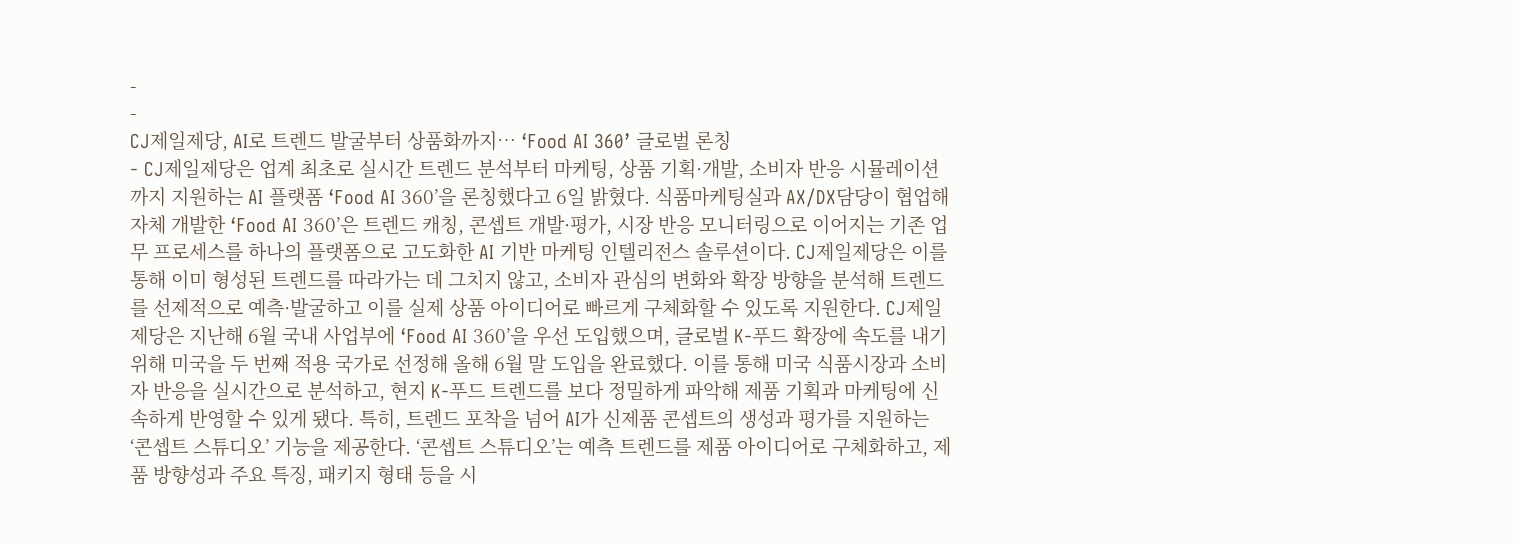-
-
CJ제일제당, AI로 트렌드 발굴부터 상품화까지… ‘Food AI 360’ 글로벌 론칭
- CJ제일제당은 업계 최초로 실시간 트렌드 분석부터 마케팅, 상품 기획·개발, 소비자 반응 시뮬레이션까지 지원하는 AI 플랫폼 ‘Food AI 360’을 론칭했다고 6일 밝혔다. 식품마케팅실과 AX/DX담당이 협업해 자체 개발한 ‘Food AI 360’은 트렌드 캐칭, 콘셉트 개발·평가, 시장 반응 모니터링으로 이어지는 기존 업무 프로세스를 하나의 플랫폼으로 고도화한 AI 기반 마케팅 인텔리전스 솔루션이다. CJ제일제당은 이를 통해 이미 형성된 트렌드를 따라가는 데 그치지 않고, 소비자 관심의 변화와 확장 방향을 분석해 트렌드를 선제적으로 예측·발굴하고 이를 실제 상품 아이디어로 빠르게 구체화할 수 있도록 지원한다. CJ제일제당은 지난해 6월 국내 사업부에 ‘Food AI 360’을 우선 도입했으며, 글로벌 K-푸드 확장에 속도를 내기 위해 미국을 두 번째 적용 국가로 선정해 올해 6월 말 도입을 완료했다. 이를 통해 미국 식품시장과 소비자 반응을 실시간으로 분석하고, 현지 K-푸드 트렌드를 보다 정밀하게 파악해 제품 기획과 마케팅에 신속하게 반영할 수 있게 됐다. 특히, 트렌드 포착을 넘어 AI가 신제품 콘셉트의 생성과 평가를 지원하는 ‘콘셉트 스튜디오’ 기능을 제공한다. ‘콘셉트 스튜디오’는 예측 트렌드를 제품 아이디어로 구체화하고, 제품 방향성과 주요 특징, 패키지 형태 등을 시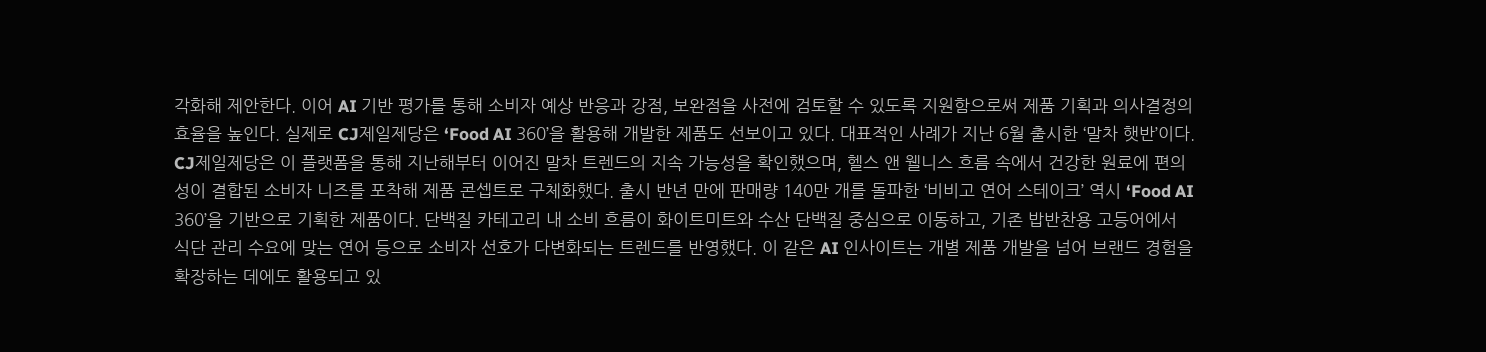각화해 제안한다. 이어 AI 기반 평가를 통해 소비자 예상 반응과 강점, 보완점을 사전에 검토할 수 있도록 지원함으로써 제품 기획과 의사결정의 효율을 높인다. 실제로 CJ제일제당은 ‘Food AI 360’을 활용해 개발한 제품도 선보이고 있다. 대표적인 사례가 지난 6월 출시한 ‘말차 햇반’이다. CJ제일제당은 이 플랫폼을 통해 지난해부터 이어진 말차 트렌드의 지속 가능성을 확인했으며, 헬스 앤 웰니스 흐름 속에서 건강한 원료에 편의성이 결합된 소비자 니즈를 포착해 제품 콘셉트로 구체화했다. 출시 반년 만에 판매량 140만 개를 돌파한 ‘비비고 연어 스테이크’ 역시 ‘Food AI 360’을 기반으로 기획한 제품이다. 단백질 카테고리 내 소비 흐름이 화이트미트와 수산 단백질 중심으로 이동하고, 기존 밥반찬용 고등어에서 식단 관리 수요에 맞는 연어 등으로 소비자 선호가 다변화되는 트렌드를 반영했다. 이 같은 AI 인사이트는 개별 제품 개발을 넘어 브랜드 경험을 확장하는 데에도 활용되고 있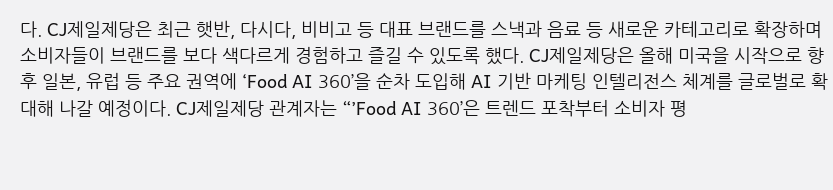다. CJ제일제당은 최근 햇반, 다시다, 비비고 등 대표 브랜드를 스낵과 음료 등 새로운 카테고리로 확장하며 소비자들이 브랜드를 보다 색다르게 경험하고 즐길 수 있도록 했다. CJ제일제당은 올해 미국을 시작으로 향후 일본, 유럽 등 주요 권역에 ‘Food AI 360’을 순차 도입해 AI 기반 마케팅 인텔리전스 체계를 글로벌로 확대해 나갈 예정이다. CJ제일제당 관계자는 “’Food AI 360’은 트렌드 포착부터 소비자 평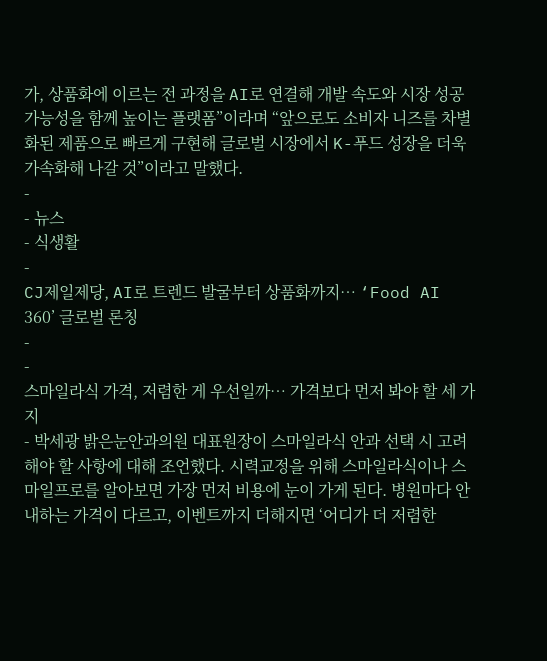가, 상품화에 이르는 전 과정을 AI로 연결해 개발 속도와 시장 성공 가능성을 함께 높이는 플랫폼”이라며 “앞으로도 소비자 니즈를 차별화된 제품으로 빠르게 구현해 글로벌 시장에서 K-푸드 성장을 더욱 가속화해 나갈 것”이라고 말했다.
-
- 뉴스
- 식생활
-
CJ제일제당, AI로 트렌드 발굴부터 상품화까지… ‘Food AI 360’ 글로벌 론칭
-
-
스마일라식 가격, 저렴한 게 우선일까… 가격보다 먼저 봐야 할 세 가지
- 박세광 밝은눈안과의원 대표원장이 스마일라식 안과 선택 시 고려해야 할 사항에 대해 조언했다. 시력교정을 위해 스마일라식이나 스마일프로를 알아보면 가장 먼저 비용에 눈이 가게 된다. 병원마다 안내하는 가격이 다르고, 이벤트까지 더해지면 ‘어디가 더 저렴한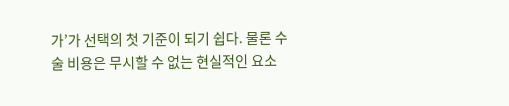가’가 선택의 첫 기준이 되기 쉽다. 물론 수술 비용은 무시할 수 없는 현실적인 요소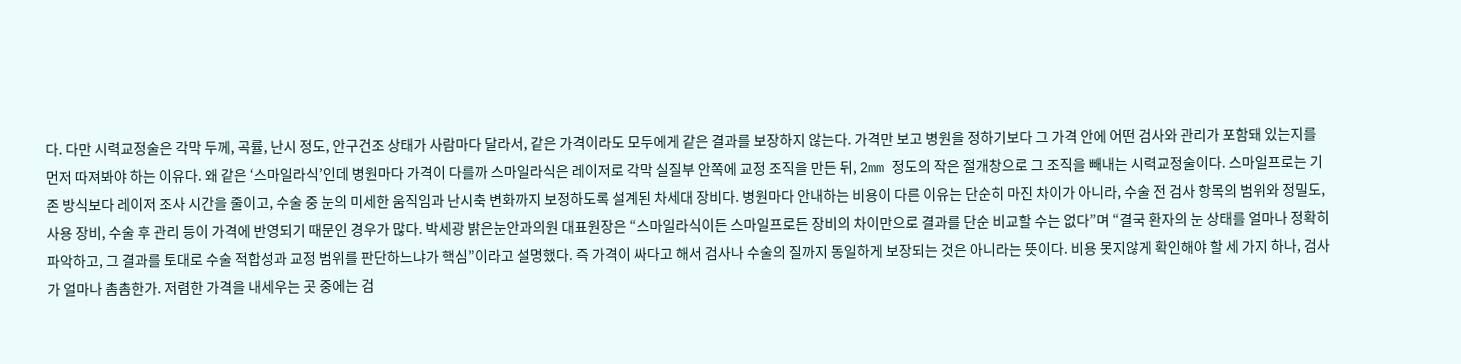다. 다만 시력교정술은 각막 두께, 곡률, 난시 정도, 안구건조 상태가 사람마다 달라서, 같은 가격이라도 모두에게 같은 결과를 보장하지 않는다. 가격만 보고 병원을 정하기보다 그 가격 안에 어떤 검사와 관리가 포함돼 있는지를 먼저 따져봐야 하는 이유다. 왜 같은 ‘스마일라식’인데 병원마다 가격이 다를까 스마일라식은 레이저로 각막 실질부 안쪽에 교정 조직을 만든 뒤, 2mm 정도의 작은 절개창으로 그 조직을 빼내는 시력교정술이다. 스마일프로는 기존 방식보다 레이저 조사 시간을 줄이고, 수술 중 눈의 미세한 움직임과 난시축 변화까지 보정하도록 설계된 차세대 장비다. 병원마다 안내하는 비용이 다른 이유는 단순히 마진 차이가 아니라, 수술 전 검사 항목의 범위와 정밀도, 사용 장비, 수술 후 관리 등이 가격에 반영되기 때문인 경우가 많다. 박세광 밝은눈안과의원 대표원장은 “스마일라식이든 스마일프로든 장비의 차이만으로 결과를 단순 비교할 수는 없다”며 “결국 환자의 눈 상태를 얼마나 정확히 파악하고, 그 결과를 토대로 수술 적합성과 교정 범위를 판단하느냐가 핵심”이라고 설명했다. 즉 가격이 싸다고 해서 검사나 수술의 질까지 동일하게 보장되는 것은 아니라는 뜻이다. 비용 못지않게 확인해야 할 세 가지 하나, 검사가 얼마나 촘촘한가. 저렴한 가격을 내세우는 곳 중에는 검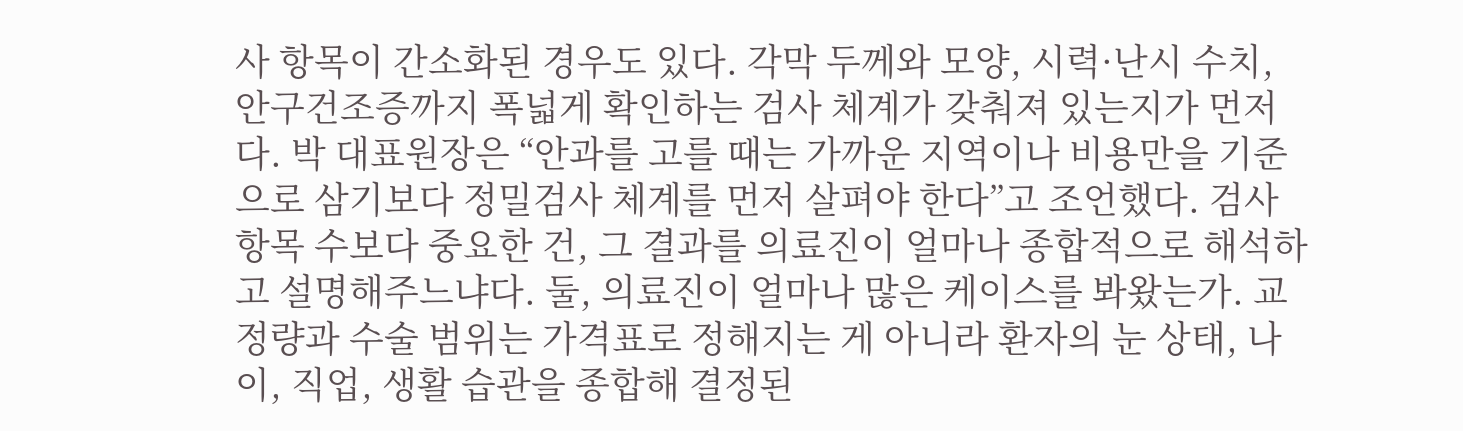사 항목이 간소화된 경우도 있다. 각막 두께와 모양, 시력·난시 수치, 안구건조증까지 폭넓게 확인하는 검사 체계가 갖춰져 있는지가 먼저다. 박 대표원장은 “안과를 고를 때는 가까운 지역이나 비용만을 기준으로 삼기보다 정밀검사 체계를 먼저 살펴야 한다”고 조언했다. 검사 항목 수보다 중요한 건, 그 결과를 의료진이 얼마나 종합적으로 해석하고 설명해주느냐다. 둘, 의료진이 얼마나 많은 케이스를 봐왔는가. 교정량과 수술 범위는 가격표로 정해지는 게 아니라 환자의 눈 상태, 나이, 직업, 생활 습관을 종합해 결정된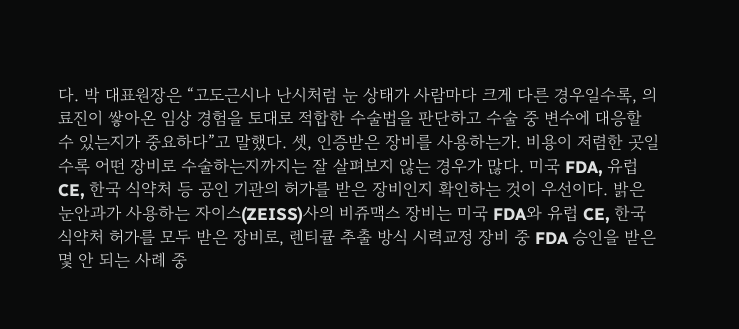다. 박 대표원장은 “고도근시나 난시처럼 눈 상태가 사람마다 크게 다른 경우일수록, 의료진이 쌓아온 임상 경험을 토대로 적합한 수술법을 판단하고 수술 중 변수에 대응할 수 있는지가 중요하다”고 말했다. 셋, 인증받은 장비를 사용하는가. 비용이 저렴한 곳일수록 어떤 장비로 수술하는지까지는 잘 살펴보지 않는 경우가 많다. 미국 FDA, 유럽 CE, 한국 식약처 등 공인 기관의 허가를 받은 장비인지 확인하는 것이 우선이다. 밝은눈안과가 사용하는 자이스(ZEISS)사의 비쥬맥스 장비는 미국 FDA와 유럽 CE, 한국 식약처 허가를 모두 받은 장비로, 렌티큘 추출 방식 시력교정 장비 중 FDA 승인을 받은 몇 안 되는 사례 중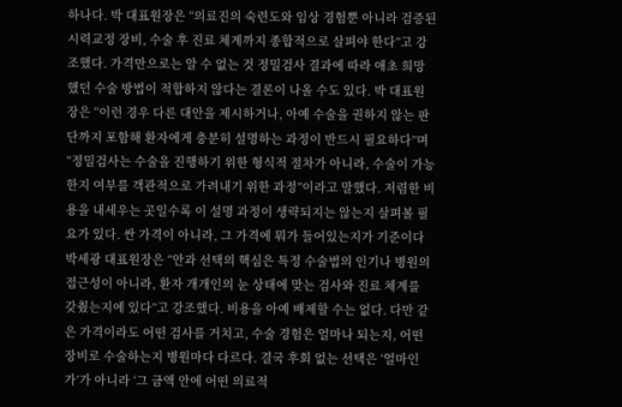하나다. 박 대표원장은 “의료진의 숙련도와 임상 경험뿐 아니라 검증된 시력교정 장비, 수술 후 진료 체계까지 종합적으로 살펴야 한다”고 강조했다. 가격만으로는 알 수 없는 것 정밀검사 결과에 따라 애초 희망했던 수술 방법이 적합하지 않다는 결론이 나올 수도 있다. 박 대표원장은 “이런 경우 다른 대안을 제시하거나, 아예 수술을 권하지 않는 판단까지 포함해 환자에게 충분히 설명하는 과정이 반드시 필요하다”며 “정밀검사는 수술을 진행하기 위한 형식적 절차가 아니라, 수술이 가능한지 여부를 객관적으로 가려내기 위한 과정”이라고 말했다. 저렴한 비용을 내세우는 곳일수록 이 설명 과정이 생략되지는 않는지 살펴볼 필요가 있다. 싼 가격이 아니라, 그 가격에 뭐가 들어있는지가 기준이다 박세광 대표원장은 “안과 선택의 핵심은 특정 수술법의 인기나 병원의 접근성이 아니라, 환자 개개인의 눈 상태에 맞는 검사와 진료 체계를 갖췄는지에 있다”고 강조했다. 비용을 아예 배제할 수는 없다. 다만 같은 가격이라도 어떤 검사를 거치고, 수술 경험은 얼마나 되는지, 어떤 장비로 수술하는지 병원마다 다르다. 결국 후회 없는 선택은 ‘얼마인가’가 아니라 ‘그 금액 안에 어떤 의료적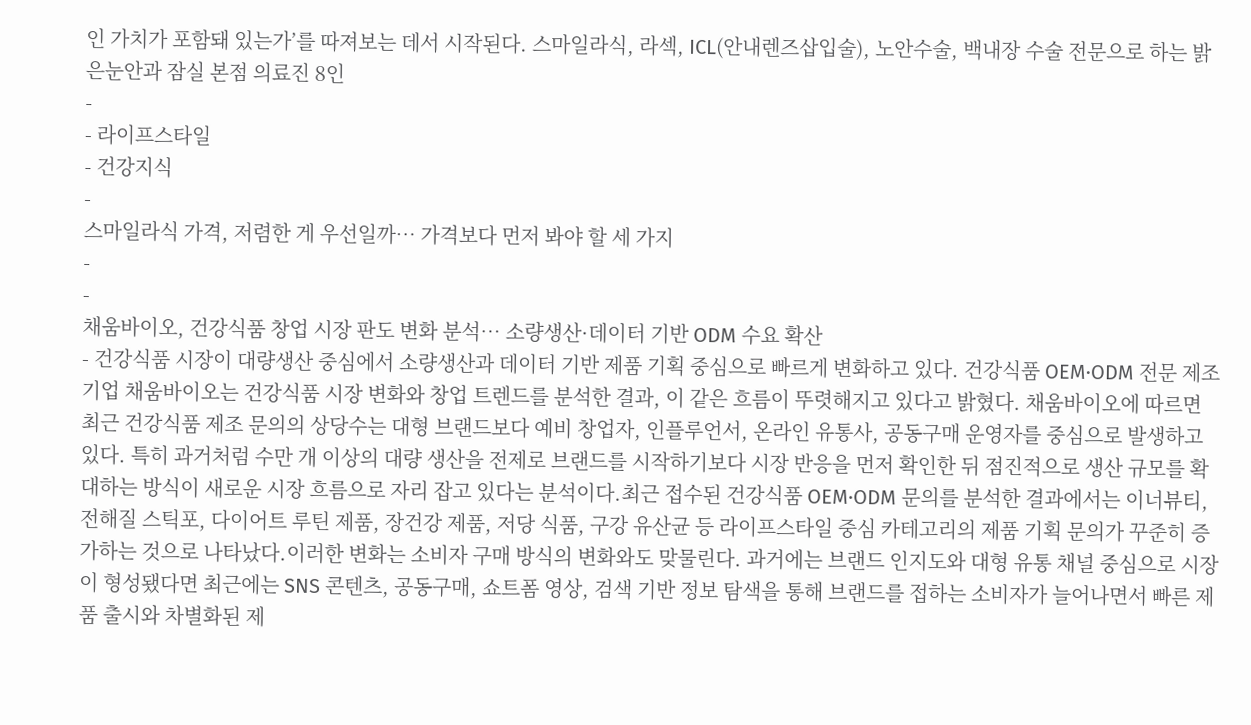인 가치가 포함돼 있는가’를 따져보는 데서 시작된다. 스마일라식, 라섹, ICL(안내렌즈삽입술), 노안수술, 백내장 수술 전문으로 하는 밝은눈안과 잠실 본점 의료진 8인
-
- 라이프스타일
- 건강지식
-
스마일라식 가격, 저렴한 게 우선일까… 가격보다 먼저 봐야 할 세 가지
-
-
채움바이오, 건강식품 창업 시장 판도 변화 분석… 소량생산·데이터 기반 ODM 수요 확산
- 건강식품 시장이 대량생산 중심에서 소량생산과 데이터 기반 제품 기획 중심으로 빠르게 변화하고 있다. 건강식품 OEM·ODM 전문 제조기업 채움바이오는 건강식품 시장 변화와 창업 트렌드를 분석한 결과, 이 같은 흐름이 뚜렷해지고 있다고 밝혔다. 채움바이오에 따르면 최근 건강식품 제조 문의의 상당수는 대형 브랜드보다 예비 창업자, 인플루언서, 온라인 유통사, 공동구매 운영자를 중심으로 발생하고 있다. 특히 과거처럼 수만 개 이상의 대량 생산을 전제로 브랜드를 시작하기보다 시장 반응을 먼저 확인한 뒤 점진적으로 생산 규모를 확대하는 방식이 새로운 시장 흐름으로 자리 잡고 있다는 분석이다.최근 접수된 건강식품 OEM·ODM 문의를 분석한 결과에서는 이너뷰티, 전해질 스틱포, 다이어트 루틴 제품, 장건강 제품, 저당 식품, 구강 유산균 등 라이프스타일 중심 카테고리의 제품 기획 문의가 꾸준히 증가하는 것으로 나타났다.이러한 변화는 소비자 구매 방식의 변화와도 맞물린다. 과거에는 브랜드 인지도와 대형 유통 채널 중심으로 시장이 형성됐다면 최근에는 SNS 콘텐츠, 공동구매, 쇼트폼 영상, 검색 기반 정보 탐색을 통해 브랜드를 접하는 소비자가 늘어나면서 빠른 제품 출시와 차별화된 제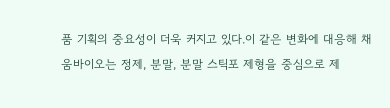품 기획의 중요성이 더욱 커지고 있다.이 같은 변화에 대응해 채움바이오는 정제, 분말, 분말 스틱포 제형을 중심으로 제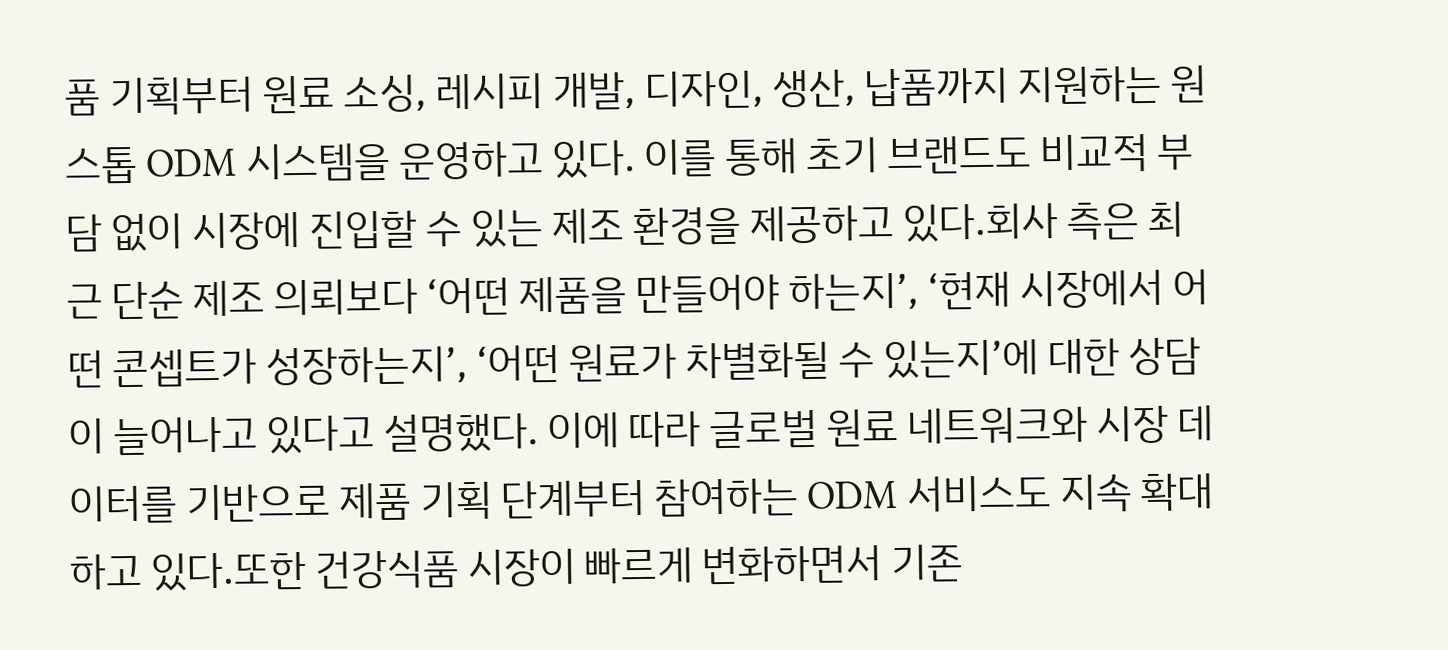품 기획부터 원료 소싱, 레시피 개발, 디자인, 생산, 납품까지 지원하는 원스톱 ODM 시스템을 운영하고 있다. 이를 통해 초기 브랜드도 비교적 부담 없이 시장에 진입할 수 있는 제조 환경을 제공하고 있다.회사 측은 최근 단순 제조 의뢰보다 ‘어떤 제품을 만들어야 하는지’, ‘현재 시장에서 어떤 콘셉트가 성장하는지’, ‘어떤 원료가 차별화될 수 있는지’에 대한 상담이 늘어나고 있다고 설명했다. 이에 따라 글로벌 원료 네트워크와 시장 데이터를 기반으로 제품 기획 단계부터 참여하는 ODM 서비스도 지속 확대하고 있다.또한 건강식품 시장이 빠르게 변화하면서 기존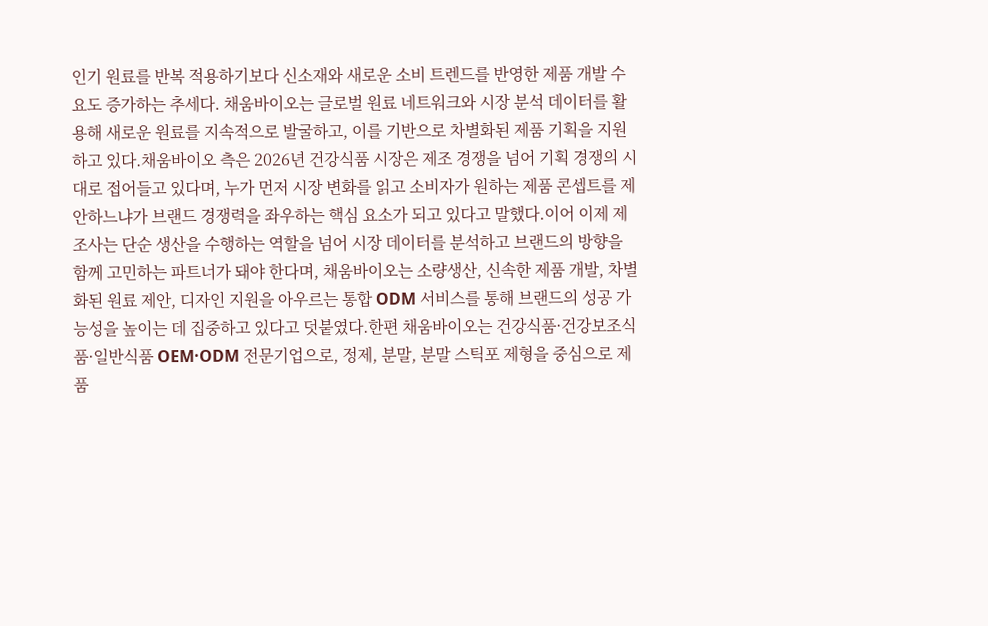인기 원료를 반복 적용하기보다 신소재와 새로운 소비 트렌드를 반영한 제품 개발 수요도 증가하는 추세다. 채움바이오는 글로벌 원료 네트워크와 시장 분석 데이터를 활용해 새로운 원료를 지속적으로 발굴하고, 이를 기반으로 차별화된 제품 기획을 지원하고 있다.채움바이오 측은 2026년 건강식품 시장은 제조 경쟁을 넘어 기획 경쟁의 시대로 접어들고 있다며, 누가 먼저 시장 변화를 읽고 소비자가 원하는 제품 콘셉트를 제안하느냐가 브랜드 경쟁력을 좌우하는 핵심 요소가 되고 있다고 말했다.이어 이제 제조사는 단순 생산을 수행하는 역할을 넘어 시장 데이터를 분석하고 브랜드의 방향을 함께 고민하는 파트너가 돼야 한다며, 채움바이오는 소량생산, 신속한 제품 개발, 차별화된 원료 제안, 디자인 지원을 아우르는 통합 ODM 서비스를 통해 브랜드의 성공 가능성을 높이는 데 집중하고 있다고 덧붙였다.한편 채움바이오는 건강식품·건강보조식품·일반식품 OEM·ODM 전문기업으로, 정제, 분말, 분말 스틱포 제형을 중심으로 제품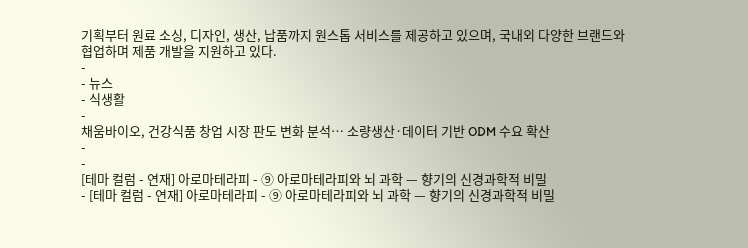기획부터 원료 소싱, 디자인, 생산, 납품까지 원스톱 서비스를 제공하고 있으며, 국내외 다양한 브랜드와 협업하며 제품 개발을 지원하고 있다.
-
- 뉴스
- 식생활
-
채움바이오, 건강식품 창업 시장 판도 변화 분석… 소량생산·데이터 기반 ODM 수요 확산
-
-
[테마 컬럼 - 연재] 아로마테라피 - ⑨ 아로마테라피와 뇌 과학 — 향기의 신경과학적 비밀
- [테마 컬럼 - 연재] 아로마테라피 - ⑨ 아로마테라피와 뇌 과학 — 향기의 신경과학적 비밀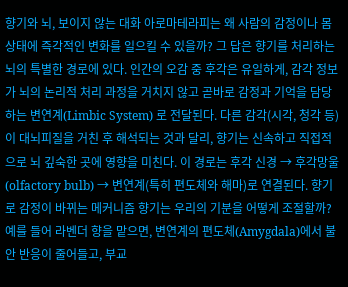향기와 뇌, 보이지 않는 대화 아로마테라피는 왜 사람의 감정이나 몸 상태에 즉각적인 변화를 일으킬 수 있을까? 그 답은 향기를 처리하는 뇌의 특별한 경로에 있다. 인간의 오감 중 후각은 유일하게, 감각 정보가 뇌의 논리적 처리 과정을 거치지 않고 곧바로 감정과 기억을 담당하는 변연계(Limbic System) 로 전달된다. 다른 감각(시각, 청각 등)이 대뇌피질을 거친 후 해석되는 것과 달리, 향기는 신속하고 직접적으로 뇌 깊숙한 곳에 영향을 미친다. 이 경로는 후각 신경 → 후각망울(olfactory bulb) → 변연계(특히 편도체와 해마)로 연결된다. 향기로 감정이 바뀌는 메커니즘 향기는 우리의 기분을 어떻게 조절할까? 예를 들어 라벤더 향을 맡으면, 변연계의 편도체(Amygdala)에서 불안 반응이 줄어들고, 부교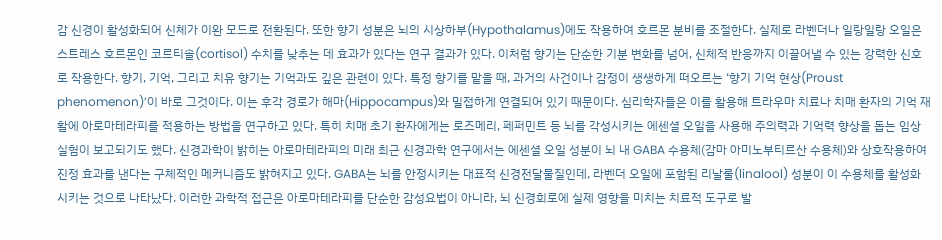감 신경이 활성화되어 신체가 이완 모드로 전환된다. 또한 향기 성분은 뇌의 시상하부(Hypothalamus)에도 작용하여 호르몬 분비를 조절한다. 실제로 라벤더나 일랑일랑 오일은 스트레스 호르몬인 코르티솔(cortisol) 수치를 낮추는 데 효과가 있다는 연구 결과가 있다. 이처럼 향기는 단순한 기분 변화를 넘어, 신체적 반응까지 이끌어낼 수 있는 강력한 신호로 작용한다. 향기, 기억, 그리고 치유 향기는 기억과도 깊은 관련이 있다. 특정 향기를 맡을 때, 과거의 사건이나 감정이 생생하게 떠오르는 ‘향기 기억 현상(Proust phenomenon)’이 바로 그것이다. 이는 후각 경로가 해마(Hippocampus)와 밀접하게 연결되어 있기 때문이다. 심리학자들은 이를 활용해 트라우마 치료나 치매 환자의 기억 재활에 아로마테라피를 적용하는 방법을 연구하고 있다. 특히 치매 초기 환자에게는 로즈메리, 페퍼민트 등 뇌를 각성시키는 에센셜 오일을 사용해 주의력과 기억력 향상을 돕는 임상 실험이 보고되기도 했다. 신경과학이 밝히는 아로마테라피의 미래 최근 신경과학 연구에서는 에센셜 오일 성분이 뇌 내 GABA 수용체(감마 아미노부티르산 수용체)와 상호작용하여 진정 효과를 낸다는 구체적인 메커니즘도 밝혀지고 있다. GABA는 뇌를 안정시키는 대표적 신경전달물질인데, 라벤더 오일에 포함된 리날룰(linalool) 성분이 이 수용체를 활성화시키는 것으로 나타났다. 이러한 과학적 접근은 아로마테라피를 단순한 감성요법이 아니라, 뇌 신경회로에 실제 영향을 미치는 치료적 도구로 발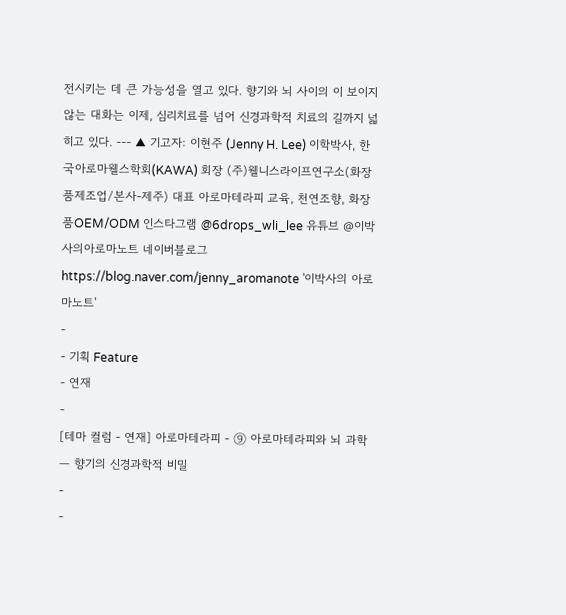전시키는 데 큰 가능성을 열고 있다. 향기와 뇌 사이의 이 보이지 않는 대화는 이제, 심리치료를 넘어 신경과학적 치료의 길까지 넓히고 있다. --- ▲ 기고자: 이현주 (Jenny H. Lee) 이학박사, 한국아로마웰스학회(KAWA) 회장 (주)웰니스라이프연구소(화장품제조업/본사-제주) 대표 아로마테라피 교육, 천연조향, 화장품OEM/ODM 인스타그램 @6drops_wli_lee 유튜브 @이박사의아로마노트 네이버블로그 https://blog.naver.com/jenny_aromanote '이박사의 아로마노트'
-
- 기획 Feature
- 연재
-
[테마 컬럼 - 연재] 아로마테라피 - ⑨ 아로마테라피와 뇌 과학 — 향기의 신경과학적 비밀
-
-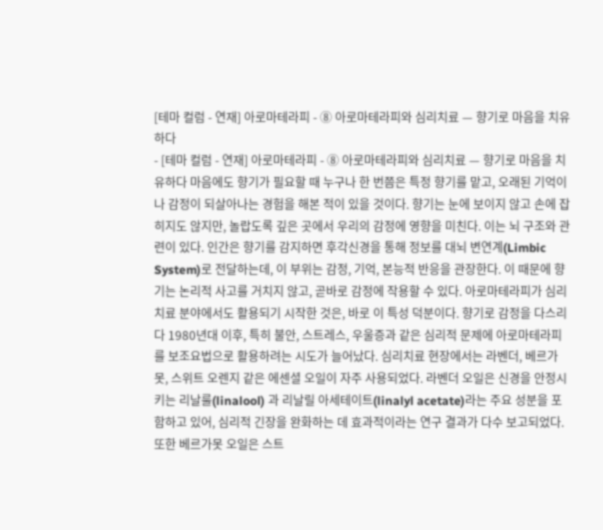[테마 컬럼 - 연재] 아로마테라피 - ⑧ 아로마테라피와 심리치료 — 향기로 마음을 치유하다
- [테마 컬럼 - 연재] 아로마테라피 - ⑧ 아로마테라피와 심리치료 — 향기로 마음을 치유하다 마음에도 향기가 필요할 때 누구나 한 번쯤은 특정 향기를 맡고, 오래된 기억이나 감정이 되살아나는 경험을 해본 적이 있을 것이다. 향기는 눈에 보이지 않고 손에 잡히지도 않지만, 놀랍도록 깊은 곳에서 우리의 감정에 영향을 미친다. 이는 뇌 구조와 관련이 있다. 인간은 향기를 감지하면 후각신경을 통해 정보를 대뇌 변연계(Limbic System)로 전달하는데, 이 부위는 감정, 기억, 본능적 반응을 관장한다. 이 때문에 향기는 논리적 사고를 거치지 않고, 곧바로 감정에 작용할 수 있다. 아로마테라피가 심리치료 분야에서도 활용되기 시작한 것은, 바로 이 특성 덕분이다. 향기로 감정을 다스리다 1980년대 이후, 특히 불안, 스트레스, 우울증과 같은 심리적 문제에 아로마테라피를 보조요법으로 활용하려는 시도가 늘어났다. 심리치료 현장에서는 라벤더, 베르가못, 스위트 오렌지 같은 에센셜 오일이 자주 사용되었다. 라벤더 오일은 신경을 안정시키는 리날룰(linalool) 과 리날릴 아세테이트(linalyl acetate)라는 주요 성분을 포함하고 있어, 심리적 긴장을 완화하는 데 효과적이라는 연구 결과가 다수 보고되었다. 또한 베르가못 오일은 스트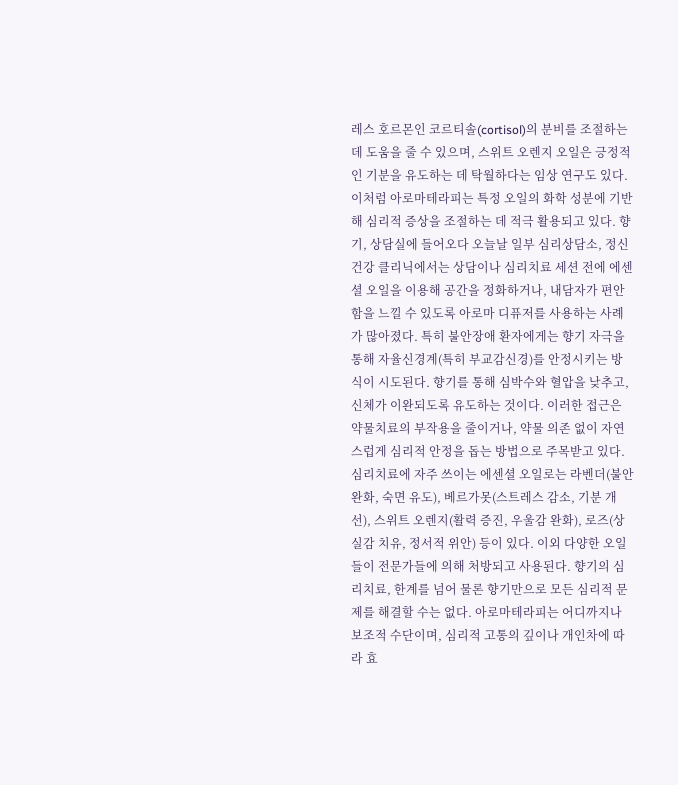레스 호르몬인 코르티솔(cortisol)의 분비를 조절하는 데 도움을 줄 수 있으며, 스위트 오렌지 오일은 긍정적인 기분을 유도하는 데 탁월하다는 임상 연구도 있다. 이처럼 아로마테라피는 특정 오일의 화학 성분에 기반해 심리적 증상을 조절하는 데 적극 활용되고 있다. 향기, 상담실에 들어오다 오늘날 일부 심리상담소, 정신건강 클리닉에서는 상담이나 심리치료 세션 전에 에센셜 오일을 이용해 공간을 정화하거나, 내담자가 편안함을 느낄 수 있도록 아로마 디퓨저를 사용하는 사례가 많아졌다. 특히 불안장애 환자에게는 향기 자극을 통해 자율신경계(특히 부교감신경)를 안정시키는 방식이 시도된다. 향기를 통해 심박수와 혈압을 낮추고, 신체가 이완되도록 유도하는 것이다. 이러한 접근은 약물치료의 부작용을 줄이거나, 약물 의존 없이 자연스럽게 심리적 안정을 돕는 방법으로 주목받고 있다. 심리치료에 자주 쓰이는 에센셜 오일로는 라벤더(불안 완화, 숙면 유도), 베르가못(스트레스 감소, 기분 개선), 스위트 오렌지(활력 증진, 우울감 완화), 로즈(상실감 치유, 정서적 위안) 등이 있다. 이외 다양한 오일들이 전문가들에 의해 처방되고 사용된다. 향기의 심리치료, 한계를 넘어 물론 향기만으로 모든 심리적 문제를 해결할 수는 없다. 아로마테라피는 어디까지나 보조적 수단이며, 심리적 고통의 깊이나 개인차에 따라 효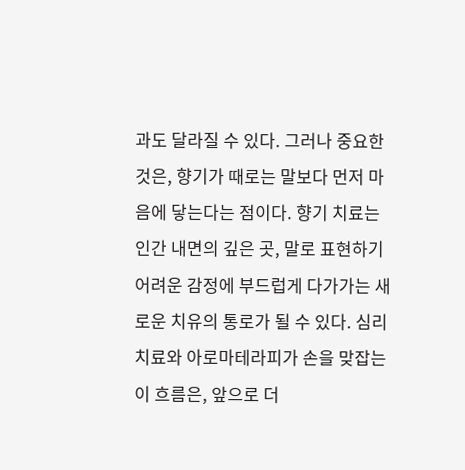과도 달라질 수 있다. 그러나 중요한 것은, 향기가 때로는 말보다 먼저 마음에 닿는다는 점이다. 향기 치료는 인간 내면의 깊은 곳, 말로 표현하기 어려운 감정에 부드럽게 다가가는 새로운 치유의 통로가 될 수 있다. 심리치료와 아로마테라피가 손을 맞잡는 이 흐름은, 앞으로 더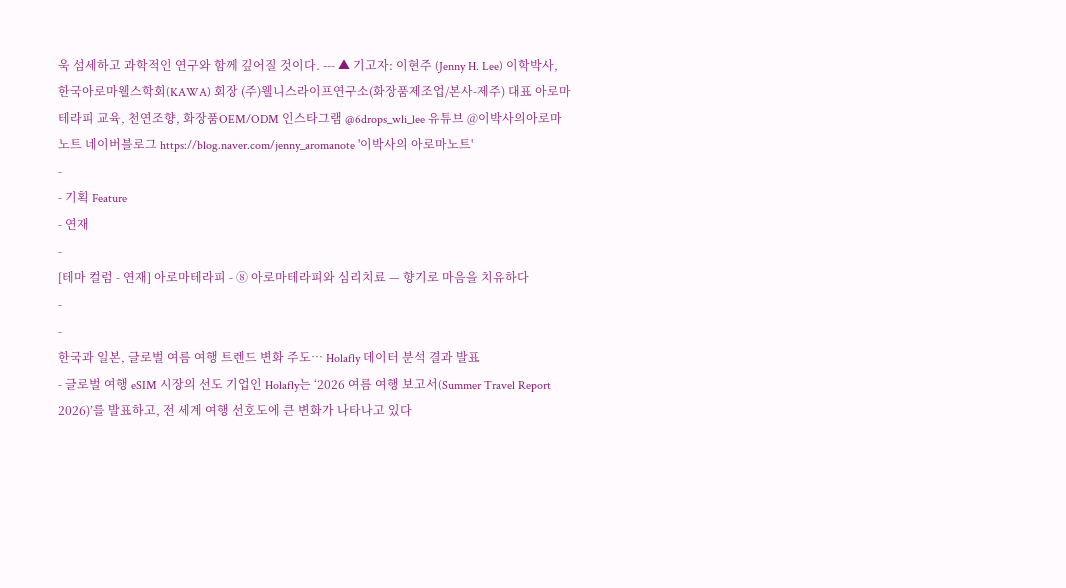욱 섬세하고 과학적인 연구와 함께 깊어질 것이다. --- ▲ 기고자: 이현주 (Jenny H. Lee) 이학박사, 한국아로마웰스학회(KAWA) 회장 (주)웰니스라이프연구소(화장품제조업/본사-제주) 대표 아로마테라피 교육, 천연조향, 화장품OEM/ODM 인스타그램 @6drops_wli_lee 유튜브 @이박사의아로마노트 네이버블로그 https://blog.naver.com/jenny_aromanote '이박사의 아로마노트'
-
- 기획 Feature
- 연재
-
[테마 컬럼 - 연재] 아로마테라피 - ⑧ 아로마테라피와 심리치료 — 향기로 마음을 치유하다
-
-
한국과 일본, 글로벌 여름 여행 트렌드 변화 주도… Holafly 데이터 분석 결과 발표
- 글로벌 여행 eSIM 시장의 선도 기업인 Holafly는 ‘2026 여름 여행 보고서(Summer Travel Report 2026)’를 발표하고, 전 세계 여행 선호도에 큰 변화가 나타나고 있다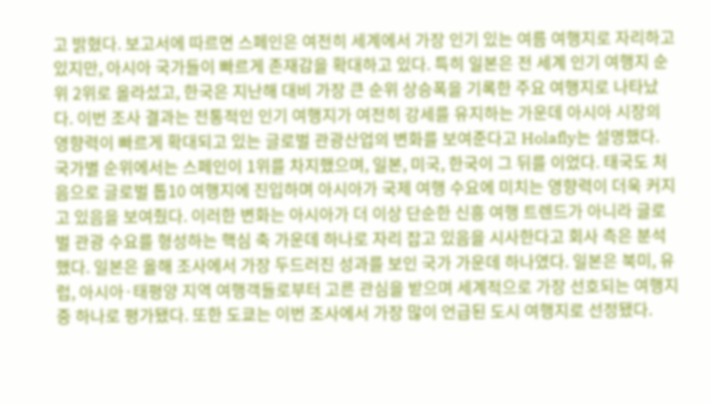고 밝혔다. 보고서에 따르면 스페인은 여전히 세계에서 가장 인기 있는 여름 여행지로 자리하고 있지만, 아시아 국가들이 빠르게 존재감을 확대하고 있다. 특히 일본은 전 세계 인기 여행지 순위 2위로 올라섰고, 한국은 지난해 대비 가장 큰 순위 상승폭을 기록한 주요 여행지로 나타났다. 이번 조사 결과는 전통적인 인기 여행지가 여전히 강세를 유지하는 가운데 아시아 시장의 영향력이 빠르게 확대되고 있는 글로벌 관광산업의 변화를 보여준다고 Holafly는 설명했다. 국가별 순위에서는 스페인이 1위를 차지했으며, 일본, 미국, 한국이 그 뒤를 이었다. 태국도 처음으로 글로벌 톱10 여행지에 진입하며 아시아가 국제 여행 수요에 미치는 영향력이 더욱 커지고 있음을 보여줬다. 이러한 변화는 아시아가 더 이상 단순한 신흥 여행 트렌드가 아니라 글로벌 관광 수요를 형성하는 핵심 축 가운데 하나로 자리 잡고 있음을 시사한다고 회사 측은 분석했다. 일본은 올해 조사에서 가장 두드러진 성과를 보인 국가 가운데 하나였다. 일본은 북미, 유럽, 아시아·태평양 지역 여행객들로부터 고른 관심을 받으며 세계적으로 가장 선호되는 여행지 중 하나로 평가됐다. 또한 도쿄는 이번 조사에서 가장 많이 언급된 도시 여행지로 선정됐다.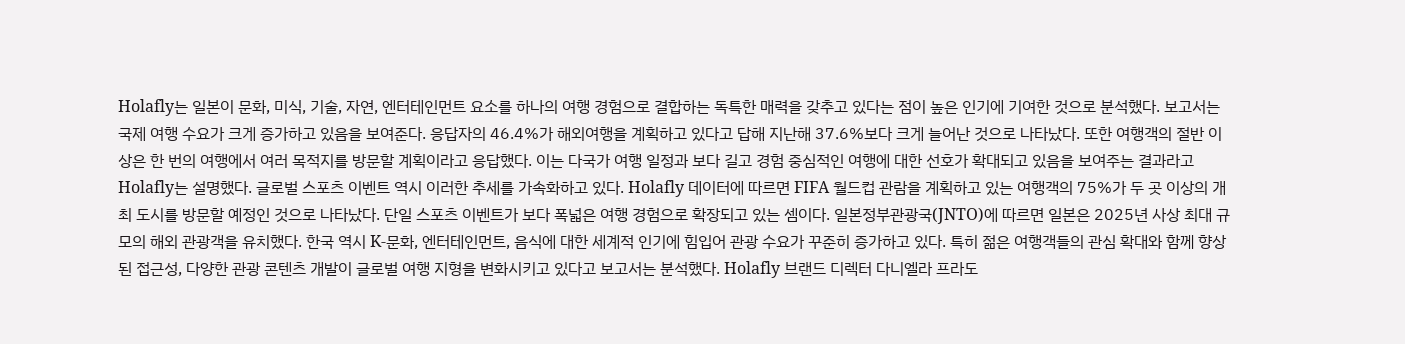Holafly는 일본이 문화, 미식, 기술, 자연, 엔터테인먼트 요소를 하나의 여행 경험으로 결합하는 독특한 매력을 갖추고 있다는 점이 높은 인기에 기여한 것으로 분석했다. 보고서는 국제 여행 수요가 크게 증가하고 있음을 보여준다. 응답자의 46.4%가 해외여행을 계획하고 있다고 답해 지난해 37.6%보다 크게 늘어난 것으로 나타났다. 또한 여행객의 절반 이상은 한 번의 여행에서 여러 목적지를 방문할 계획이라고 응답했다. 이는 다국가 여행 일정과 보다 길고 경험 중심적인 여행에 대한 선호가 확대되고 있음을 보여주는 결과라고 Holafly는 설명했다. 글로벌 스포츠 이벤트 역시 이러한 추세를 가속화하고 있다. Holafly 데이터에 따르면 FIFA 월드컵 관람을 계획하고 있는 여행객의 75%가 두 곳 이상의 개최 도시를 방문할 예정인 것으로 나타났다. 단일 스포츠 이벤트가 보다 폭넓은 여행 경험으로 확장되고 있는 셈이다. 일본정부관광국(JNTO)에 따르면 일본은 2025년 사상 최대 규모의 해외 관광객을 유치했다. 한국 역시 K-문화, 엔터테인먼트, 음식에 대한 세계적 인기에 힘입어 관광 수요가 꾸준히 증가하고 있다. 특히 젊은 여행객들의 관심 확대와 함께 향상된 접근성, 다양한 관광 콘텐츠 개발이 글로벌 여행 지형을 변화시키고 있다고 보고서는 분석했다. Holafly 브랜드 디렉터 다니엘라 프라도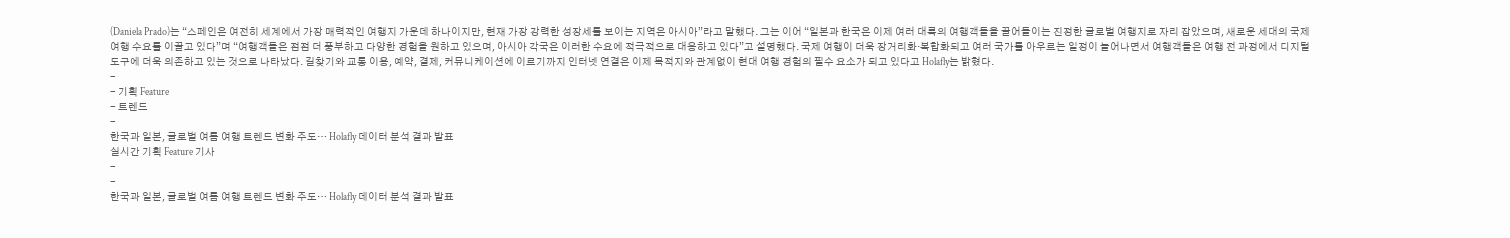(Daniela Prado)는 “스페인은 여전히 세계에서 가장 매력적인 여행지 가운데 하나이지만, 현재 가장 강력한 성장세를 보이는 지역은 아시아”라고 말했다. 그는 이어 “일본과 한국은 이제 여러 대륙의 여행객들을 끌어들이는 진정한 글로벌 여행지로 자리 잡았으며, 새로운 세대의 국제 여행 수요를 이끌고 있다”며 “여행객들은 점점 더 풍부하고 다양한 경험을 원하고 있으며, 아시아 각국은 이러한 수요에 적극적으로 대응하고 있다”고 설명했다. 국제 여행이 더욱 장거리화·복합화되고 여러 국가를 아우르는 일정이 늘어나면서 여행객들은 여행 전 과정에서 디지털 도구에 더욱 의존하고 있는 것으로 나타났다. 길찾기와 교통 이용, 예약, 결제, 커뮤니케이션에 이르기까지 인터넷 연결은 이제 목적지와 관계없이 현대 여행 경험의 필수 요소가 되고 있다고 Holafly는 밝혔다.
-
- 기획 Feature
- 트렌드
-
한국과 일본, 글로벌 여름 여행 트렌드 변화 주도… Holafly 데이터 분석 결과 발표
실시간 기획 Feature 기사
-
-
한국과 일본, 글로벌 여름 여행 트렌드 변화 주도… Holafly 데이터 분석 결과 발표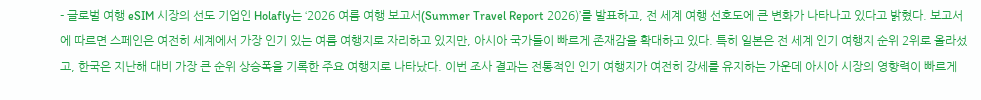- 글로벌 여행 eSIM 시장의 선도 기업인 Holafly는 ‘2026 여름 여행 보고서(Summer Travel Report 2026)’를 발표하고, 전 세계 여행 선호도에 큰 변화가 나타나고 있다고 밝혔다. 보고서에 따르면 스페인은 여전히 세계에서 가장 인기 있는 여름 여행지로 자리하고 있지만, 아시아 국가들이 빠르게 존재감을 확대하고 있다. 특히 일본은 전 세계 인기 여행지 순위 2위로 올라섰고, 한국은 지난해 대비 가장 큰 순위 상승폭을 기록한 주요 여행지로 나타났다. 이번 조사 결과는 전통적인 인기 여행지가 여전히 강세를 유지하는 가운데 아시아 시장의 영향력이 빠르게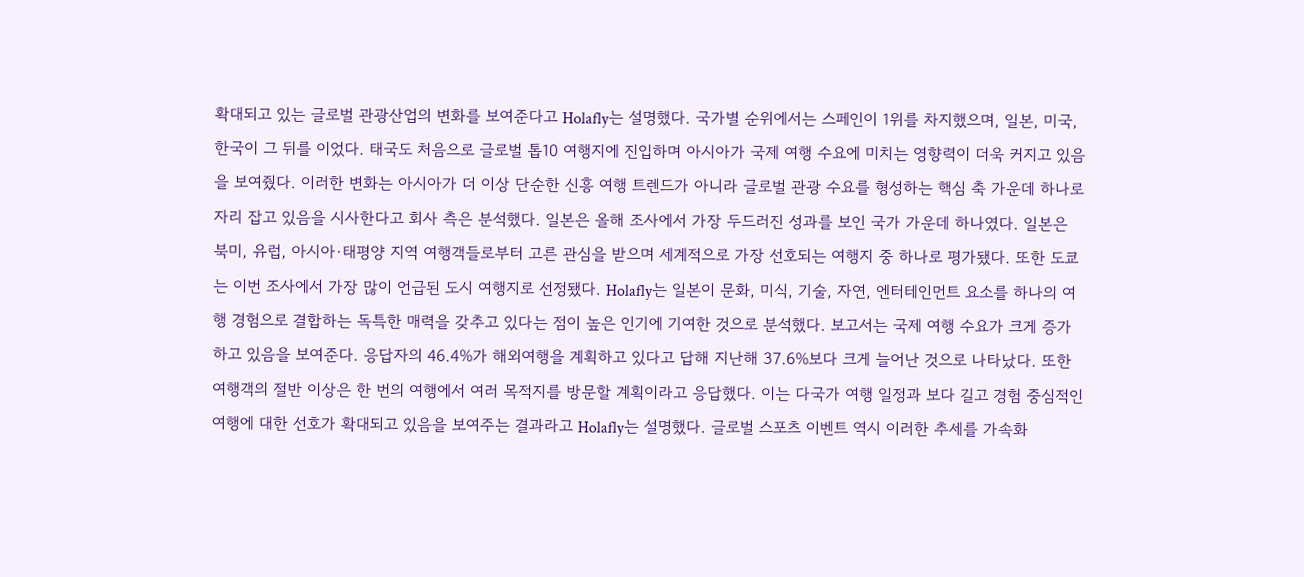확대되고 있는 글로벌 관광산업의 변화를 보여준다고 Holafly는 설명했다. 국가별 순위에서는 스페인이 1위를 차지했으며, 일본, 미국, 한국이 그 뒤를 이었다. 태국도 처음으로 글로벌 톱10 여행지에 진입하며 아시아가 국제 여행 수요에 미치는 영향력이 더욱 커지고 있음을 보여줬다. 이러한 변화는 아시아가 더 이상 단순한 신흥 여행 트렌드가 아니라 글로벌 관광 수요를 형성하는 핵심 축 가운데 하나로 자리 잡고 있음을 시사한다고 회사 측은 분석했다. 일본은 올해 조사에서 가장 두드러진 성과를 보인 국가 가운데 하나였다. 일본은 북미, 유럽, 아시아·태평양 지역 여행객들로부터 고른 관심을 받으며 세계적으로 가장 선호되는 여행지 중 하나로 평가됐다. 또한 도쿄는 이번 조사에서 가장 많이 언급된 도시 여행지로 선정됐다. Holafly는 일본이 문화, 미식, 기술, 자연, 엔터테인먼트 요소를 하나의 여행 경험으로 결합하는 독특한 매력을 갖추고 있다는 점이 높은 인기에 기여한 것으로 분석했다. 보고서는 국제 여행 수요가 크게 증가하고 있음을 보여준다. 응답자의 46.4%가 해외여행을 계획하고 있다고 답해 지난해 37.6%보다 크게 늘어난 것으로 나타났다. 또한 여행객의 절반 이상은 한 번의 여행에서 여러 목적지를 방문할 계획이라고 응답했다. 이는 다국가 여행 일정과 보다 길고 경험 중심적인 여행에 대한 선호가 확대되고 있음을 보여주는 결과라고 Holafly는 설명했다. 글로벌 스포츠 이벤트 역시 이러한 추세를 가속화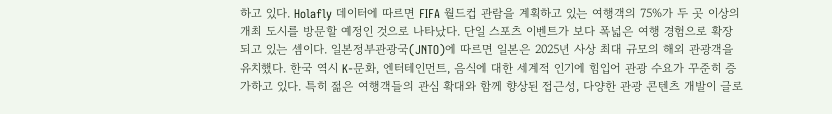하고 있다. Holafly 데이터에 따르면 FIFA 월드컵 관람을 계획하고 있는 여행객의 75%가 두 곳 이상의 개최 도시를 방문할 예정인 것으로 나타났다. 단일 스포츠 이벤트가 보다 폭넓은 여행 경험으로 확장되고 있는 셈이다. 일본정부관광국(JNTO)에 따르면 일본은 2025년 사상 최대 규모의 해외 관광객을 유치했다. 한국 역시 K-문화, 엔터테인먼트, 음식에 대한 세계적 인기에 힘입어 관광 수요가 꾸준히 증가하고 있다. 특히 젊은 여행객들의 관심 확대와 함께 향상된 접근성, 다양한 관광 콘텐츠 개발이 글로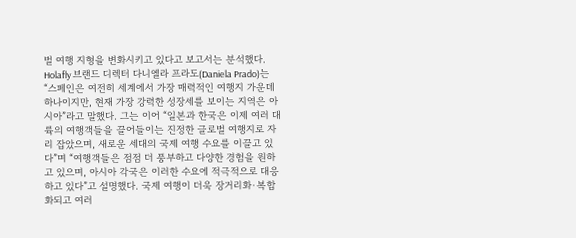벌 여행 지형을 변화시키고 있다고 보고서는 분석했다. Holafly 브랜드 디렉터 다니엘라 프라도(Daniela Prado)는 “스페인은 여전히 세계에서 가장 매력적인 여행지 가운데 하나이지만, 현재 가장 강력한 성장세를 보이는 지역은 아시아”라고 말했다. 그는 이어 “일본과 한국은 이제 여러 대륙의 여행객들을 끌어들이는 진정한 글로벌 여행지로 자리 잡았으며, 새로운 세대의 국제 여행 수요를 이끌고 있다”며 “여행객들은 점점 더 풍부하고 다양한 경험을 원하고 있으며, 아시아 각국은 이러한 수요에 적극적으로 대응하고 있다”고 설명했다. 국제 여행이 더욱 장거리화·복합화되고 여러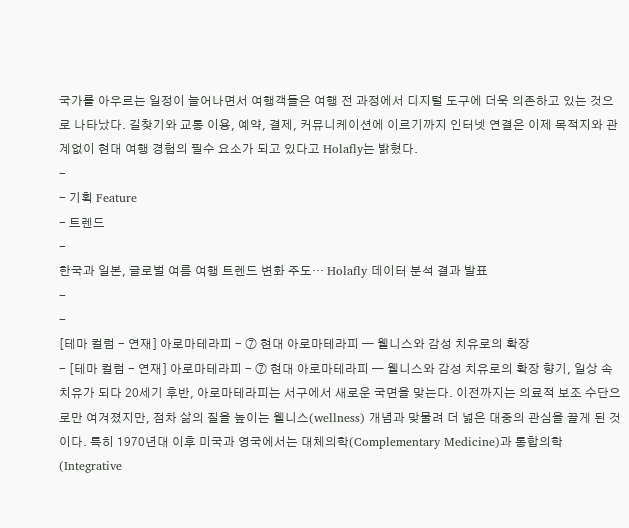국가를 아우르는 일정이 늘어나면서 여행객들은 여행 전 과정에서 디지털 도구에 더욱 의존하고 있는 것으로 나타났다. 길찾기와 교통 이용, 예약, 결제, 커뮤니케이션에 이르기까지 인터넷 연결은 이제 목적지와 관계없이 현대 여행 경험의 필수 요소가 되고 있다고 Holafly는 밝혔다.
-
- 기획 Feature
- 트렌드
-
한국과 일본, 글로벌 여름 여행 트렌드 변화 주도… Holafly 데이터 분석 결과 발표
-
-
[테마 컬럼 - 연재] 아로마테라피 - ⑦ 현대 아로마테라피 — 웰니스와 감성 치유로의 확장
- [테마 컬럼 - 연재] 아로마테라피 - ⑦ 현대 아로마테라피 — 웰니스와 감성 치유로의 확장 향기, 일상 속 치유가 되다 20세기 후반, 아로마테라피는 서구에서 새로운 국면을 맞는다. 이전까지는 의료적 보조 수단으로만 여겨졌지만, 점차 삶의 질을 높이는 웰니스(wellness) 개념과 맞물려 더 넓은 대중의 관심을 끌게 된 것이다. 특히 1970년대 이후 미국과 영국에서는 대체의학(Complementary Medicine)과 통합의학(Integrative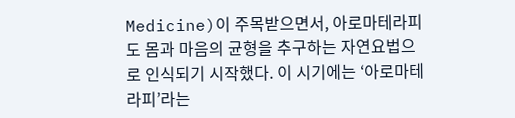Medicine)이 주목받으면서, 아로마테라피도 몸과 마음의 균형을 추구하는 자연요법으로 인식되기 시작했다. 이 시기에는 ‘아로마테라피’라는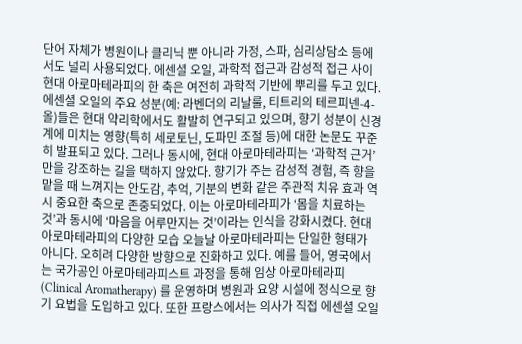단어 자체가 병원이나 클리닉 뿐 아니라 가정, 스파, 심리상담소 등에서도 널리 사용되었다. 에센셜 오일, 과학적 접근과 감성적 접근 사이 현대 아로마테라피의 한 축은 여전히 과학적 기반에 뿌리를 두고 있다. 에센셜 오일의 주요 성분(예: 라벤더의 리날룰, 티트리의 테르피넨-4-올)들은 현대 약리학에서도 활발히 연구되고 있으며, 향기 성분이 신경계에 미치는 영향(특히 세로토닌, 도파민 조절 등)에 대한 논문도 꾸준히 발표되고 있다. 그러나 동시에, 현대 아로마테라피는 ‘과학적 근거’만을 강조하는 길을 택하지 않았다. 향기가 주는 감성적 경험, 즉 향을 맡을 때 느껴지는 안도감, 추억, 기분의 변화 같은 주관적 치유 효과 역시 중요한 축으로 존중되었다. 이는 아로마테라피가 ‘몸을 치료하는 것’과 동시에 ‘마음을 어루만지는 것’이라는 인식을 강화시켰다. 현대 아로마테라피의 다양한 모습 오늘날 아로마테라피는 단일한 형태가 아니다. 오히려 다양한 방향으로 진화하고 있다. 예를 들어, 영국에서는 국가공인 아로마테라피스트 과정을 통해 임상 아로마테라피(Clinical Aromatherapy) 를 운영하며 병원과 요양 시설에 정식으로 향기 요법을 도입하고 있다. 또한 프랑스에서는 의사가 직접 에센셜 오일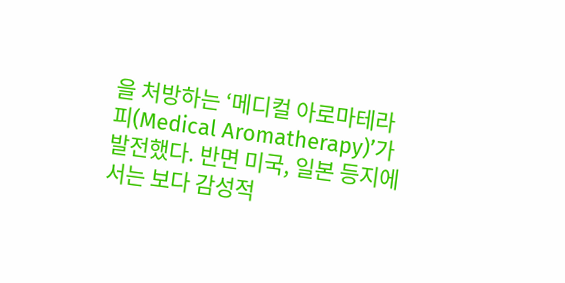을 처방하는 ‘메디컬 아로마테라피(Medical Aromatherapy)’가 발전했다. 반면 미국, 일본 등지에서는 보다 감성적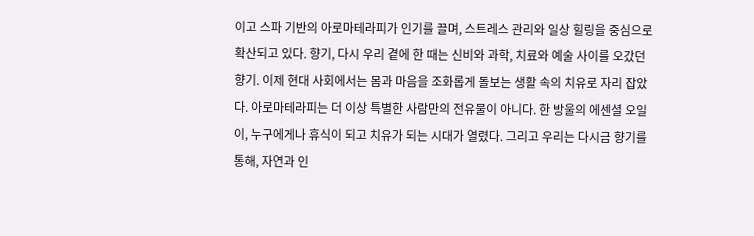이고 스파 기반의 아로마테라피가 인기를 끌며, 스트레스 관리와 일상 힐링을 중심으로 확산되고 있다. 향기, 다시 우리 곁에 한 때는 신비와 과학, 치료와 예술 사이를 오갔던 향기. 이제 현대 사회에서는 몸과 마음을 조화롭게 돌보는 생활 속의 치유로 자리 잡았다. 아로마테라피는 더 이상 특별한 사람만의 전유물이 아니다. 한 방울의 에센셜 오일이, 누구에게나 휴식이 되고 치유가 되는 시대가 열렸다. 그리고 우리는 다시금 향기를 통해, 자연과 인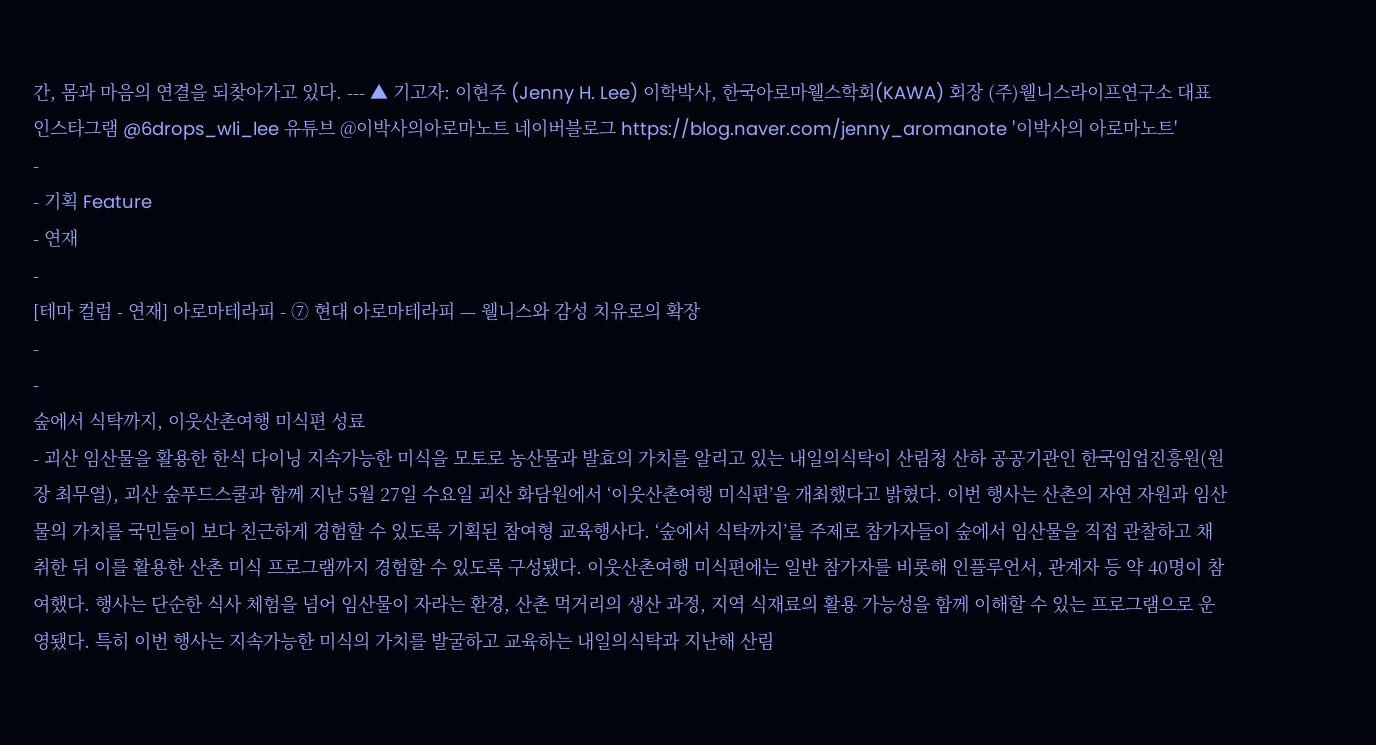간, 몸과 마음의 연결을 되찾아가고 있다. --- ▲ 기고자: 이현주 (Jenny H. Lee) 이학박사, 한국아로마웰스학회(KAWA) 회장 (주)웰니스라이프연구소 대표 인스타그램 @6drops_wli_lee 유튜브 @이박사의아로마노트 네이버블로그 https://blog.naver.com/jenny_aromanote '이박사의 아로마노트'
-
- 기획 Feature
- 연재
-
[테마 컬럼 - 연재] 아로마테라피 - ⑦ 현대 아로마테라피 — 웰니스와 감성 치유로의 확장
-
-
숲에서 식탁까지, 이웃산촌여행 미식편 성료
- 괴산 임산물을 활용한 한식 다이닝 지속가능한 미식을 모토로 농산물과 발효의 가치를 알리고 있는 내일의식탁이 산림청 산하 공공기관인 한국임업진흥원(원장 최무열), 괴산 숲푸드스쿨과 함께 지난 5월 27일 수요일 괴산 화담원에서 ‘이웃산촌여행 미식편’을 개최했다고 밝혔다. 이번 행사는 산촌의 자연 자원과 임산물의 가치를 국민들이 보다 친근하게 경험할 수 있도록 기획된 참여형 교육행사다. ‘숲에서 식탁까지’를 주제로 참가자들이 숲에서 임산물을 직접 관찰하고 채취한 뒤 이를 활용한 산촌 미식 프로그램까지 경험할 수 있도록 구성됐다. 이웃산촌여행 미식편에는 일반 참가자를 비롯해 인플루언서, 관계자 등 약 40명이 참여했다. 행사는 단순한 식사 체험을 넘어 임산물이 자라는 환경, 산촌 먹거리의 생산 과정, 지역 식재료의 활용 가능성을 함께 이해할 수 있는 프로그램으로 운영됐다. 특히 이번 행사는 지속가능한 미식의 가치를 발굴하고 교육하는 내일의식탁과 지난해 산림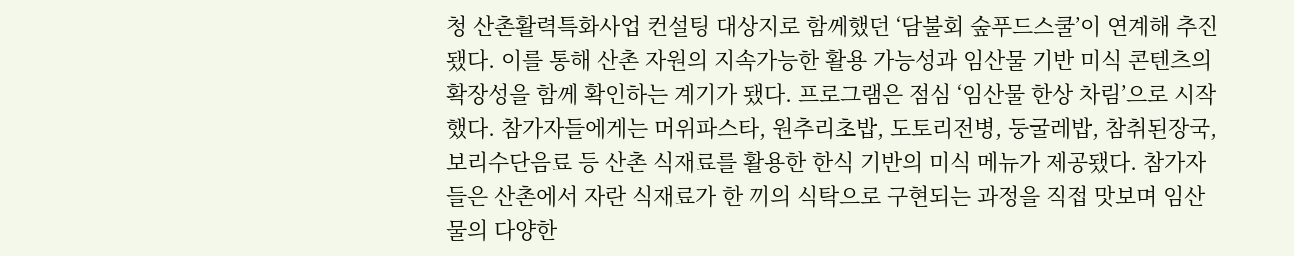청 산촌활력특화사업 컨설팅 대상지로 함께했던 ‘담불회 숲푸드스쿨’이 연계해 추진됐다. 이를 통해 산촌 자원의 지속가능한 활용 가능성과 임산물 기반 미식 콘텐츠의 확장성을 함께 확인하는 계기가 됐다. 프로그램은 점심 ‘임산물 한상 차림’으로 시작했다. 참가자들에게는 머위파스타, 원추리초밥, 도토리전병, 둥굴레밥, 참취된장국, 보리수단음료 등 산촌 식재료를 활용한 한식 기반의 미식 메뉴가 제공됐다. 참가자들은 산촌에서 자란 식재료가 한 끼의 식탁으로 구현되는 과정을 직접 맛보며 임산물의 다양한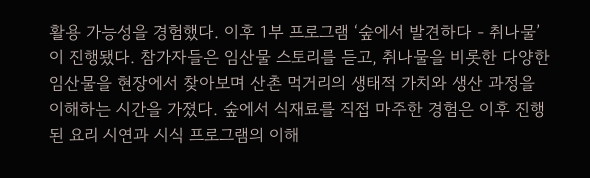활용 가능성을 경험했다. 이후 1부 프로그램 ‘숲에서 발견하다 - 취나물’이 진행됐다. 참가자들은 임산물 스토리를 듣고, 취나물을 비롯한 다양한 임산물을 현장에서 찾아보며 산촌 먹거리의 생태적 가치와 생산 과정을 이해하는 시간을 가졌다. 숲에서 식재료를 직접 마주한 경험은 이후 진행된 요리 시연과 시식 프로그램의 이해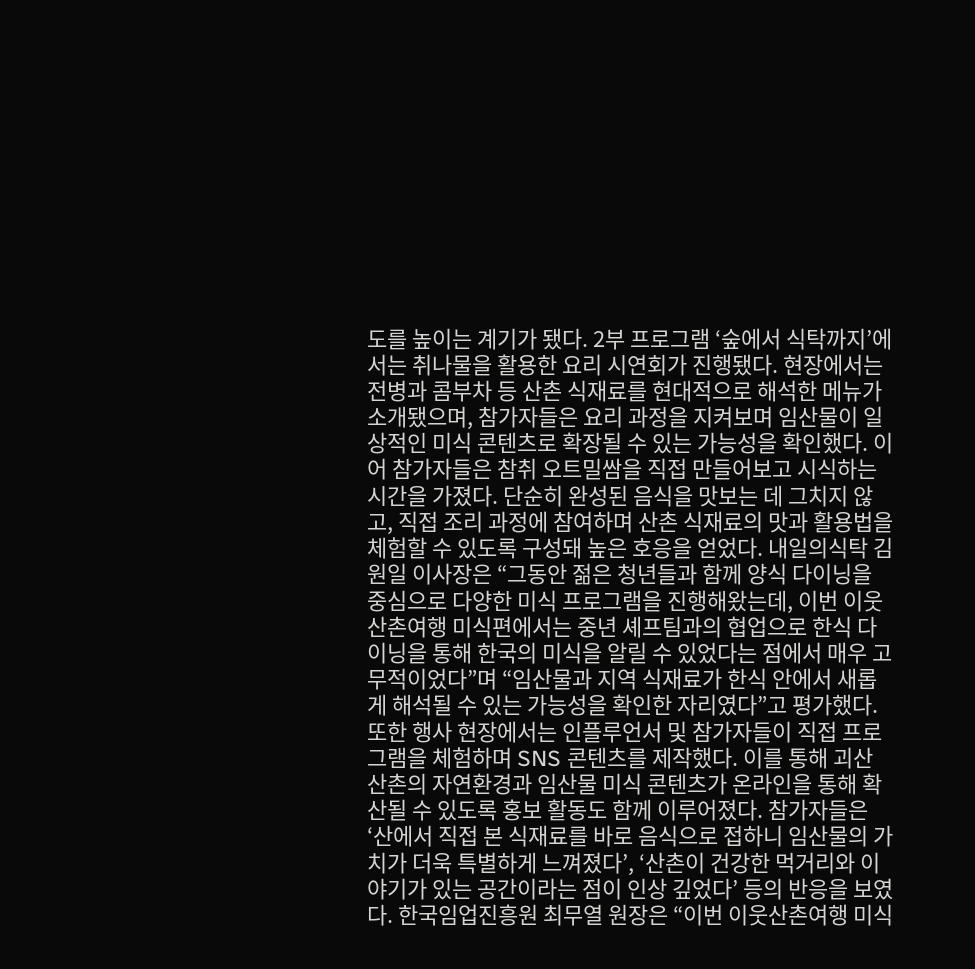도를 높이는 계기가 됐다. 2부 프로그램 ‘숲에서 식탁까지’에서는 취나물을 활용한 요리 시연회가 진행됐다. 현장에서는 전병과 콤부차 등 산촌 식재료를 현대적으로 해석한 메뉴가 소개됐으며, 참가자들은 요리 과정을 지켜보며 임산물이 일상적인 미식 콘텐츠로 확장될 수 있는 가능성을 확인했다. 이어 참가자들은 참취 오트밀쌈을 직접 만들어보고 시식하는 시간을 가졌다. 단순히 완성된 음식을 맛보는 데 그치지 않고, 직접 조리 과정에 참여하며 산촌 식재료의 맛과 활용법을 체험할 수 있도록 구성돼 높은 호응을 얻었다. 내일의식탁 김원일 이사장은 “그동안 젊은 청년들과 함께 양식 다이닝을 중심으로 다양한 미식 프로그램을 진행해왔는데, 이번 이웃산촌여행 미식편에서는 중년 셰프팀과의 협업으로 한식 다이닝을 통해 한국의 미식을 알릴 수 있었다는 점에서 매우 고무적이었다”며 “임산물과 지역 식재료가 한식 안에서 새롭게 해석될 수 있는 가능성을 확인한 자리였다”고 평가했다. 또한 행사 현장에서는 인플루언서 및 참가자들이 직접 프로그램을 체험하며 SNS 콘텐츠를 제작했다. 이를 통해 괴산 산촌의 자연환경과 임산물 미식 콘텐츠가 온라인을 통해 확산될 수 있도록 홍보 활동도 함께 이루어졌다. 참가자들은 ‘산에서 직접 본 식재료를 바로 음식으로 접하니 임산물의 가치가 더욱 특별하게 느껴졌다’, ‘산촌이 건강한 먹거리와 이야기가 있는 공간이라는 점이 인상 깊었다’ 등의 반응을 보였다. 한국임업진흥원 최무열 원장은 “이번 이웃산촌여행 미식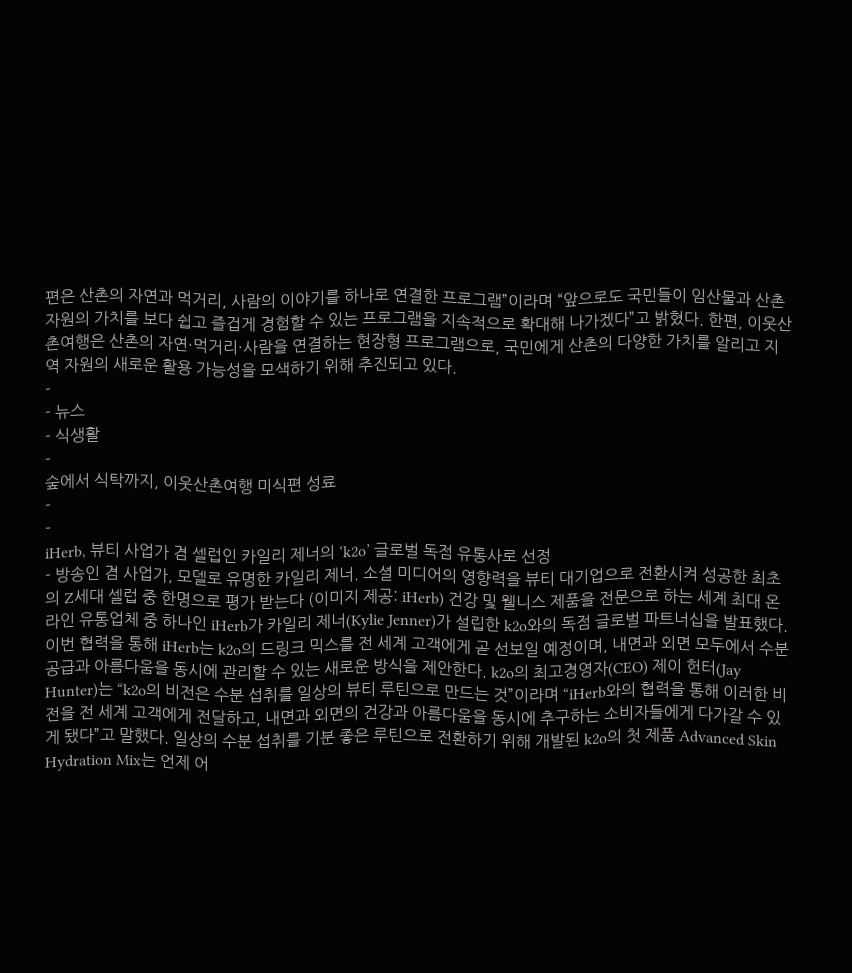편은 산촌의 자연과 먹거리, 사람의 이야기를 하나로 연결한 프로그램”이라며 “앞으로도 국민들이 임산물과 산촌 자원의 가치를 보다 쉽고 즐겁게 경험할 수 있는 프로그램을 지속적으로 확대해 나가겠다”고 밝혔다. 한편, 이웃산촌여행은 산촌의 자연·먹거리·사람을 연결하는 현장형 프로그램으로, 국민에게 산촌의 다양한 가치를 알리고 지역 자원의 새로운 활용 가능성을 모색하기 위해 추진되고 있다.
-
- 뉴스
- 식생활
-
숲에서 식탁까지, 이웃산촌여행 미식편 성료
-
-
iHerb, 뷰티 사업가 겸 셀럽인 카일리 제너의 ‘k2o’ 글로벌 독점 유통사로 선정
- 방송인 겸 사업가, 모델로 유명한 카일리 제너. 소셜 미디어의 영향력을 뷰티 대기업으로 전환시켜 성공한 최초의 Z세대 셀럽 중 한명으로 평가 받는다 (이미지 제공: iHerb) 건강 및 웰니스 제품을 전문으로 하는 세계 최대 온라인 유통업체 중 하나인 iHerb가 카일리 제너(Kylie Jenner)가 설립한 k2o와의 독점 글로벌 파트너십을 발표했다. 이번 협력을 통해 iHerb는 k2o의 드링크 믹스를 전 세계 고객에게 곧 선보일 예정이며, 내면과 외면 모두에서 수분 공급과 아름다움을 동시에 관리할 수 있는 새로운 방식을 제안한다. k2o의 최고경영자(CEO) 제이 헌터(Jay Hunter)는 “k2o의 비전은 수분 섭취를 일상의 뷰티 루틴으로 만드는 것”이라며 “iHerb와의 협력을 통해 이러한 비전을 전 세계 고객에게 전달하고, 내면과 외면의 건강과 아름다움을 동시에 추구하는 소비자들에게 다가갈 수 있게 됐다”고 말했다. 일상의 수분 섭취를 기분 좋은 루틴으로 전환하기 위해 개발된 k2o의 첫 제품 Advanced Skin Hydration Mix는 언제 어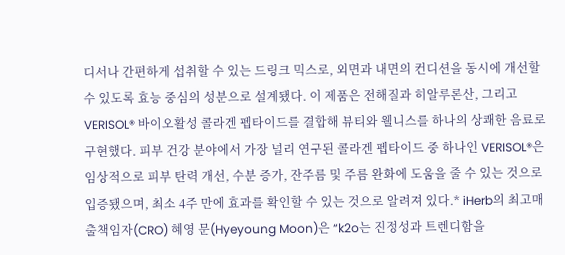디서나 간편하게 섭취할 수 있는 드링크 믹스로, 외면과 내면의 컨디션을 동시에 개선할 수 있도록 효능 중심의 성분으로 설계됐다. 이 제품은 전해질과 히알루론산, 그리고 VERISOL® 바이오활성 콜라겐 펩타이드를 결합해 뷰티와 웰니스를 하나의 상쾌한 음료로 구현했다. 피부 건강 분야에서 가장 널리 연구된 콜라겐 펩타이드 중 하나인 VERISOL®은 임상적으로 피부 탄력 개선, 수분 증가, 잔주름 및 주름 완화에 도움을 줄 수 있는 것으로 입증됐으며, 최소 4주 만에 효과를 확인할 수 있는 것으로 알려져 있다.* iHerb의 최고매출책임자(CRO) 혜영 문(Hyeyoung Moon)은 “k2o는 진정성과 트렌디함을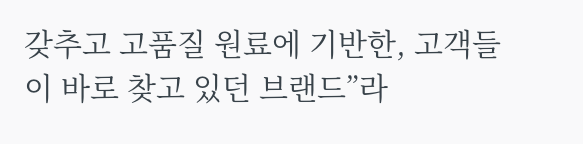갖추고 고품질 원료에 기반한, 고객들이 바로 찾고 있던 브랜드”라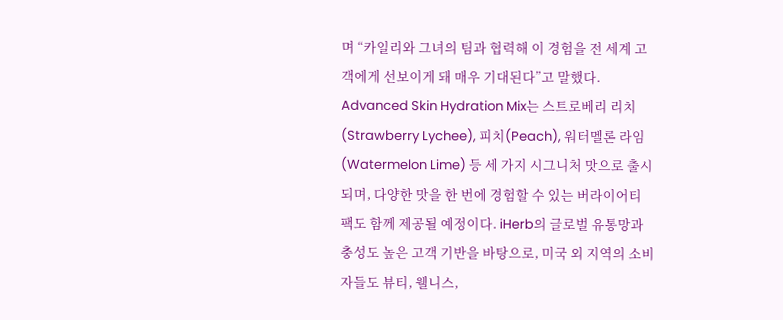며 “카일리와 그녀의 팀과 협력해 이 경험을 전 세계 고객에게 선보이게 돼 매우 기대된다”고 말했다. Advanced Skin Hydration Mix는 스트로베리 리치(Strawberry Lychee), 피치(Peach), 워터멜론 라임(Watermelon Lime) 등 세 가지 시그니처 맛으로 출시되며, 다양한 맛을 한 번에 경험할 수 있는 버라이어티 팩도 함께 제공될 예정이다. iHerb의 글로벌 유통망과 충성도 높은 고객 기반을 바탕으로, 미국 외 지역의 소비자들도 뷰티, 웰니스,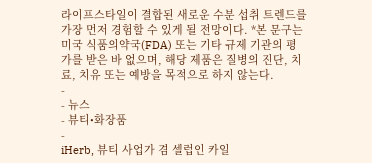라이프스타일이 결합된 새로운 수분 섭취 트렌드를 가장 먼저 경험할 수 있게 될 전망이다. *본 문구는 미국 식품의약국(FDA) 또는 기타 규제 기관의 평가를 받은 바 없으며, 해당 제품은 질병의 진단, 치료, 치유 또는 예방을 목적으로 하지 않는다.
-
- 뉴스
- 뷰티•화장품
-
iHerb, 뷰티 사업가 겸 셀럽인 카일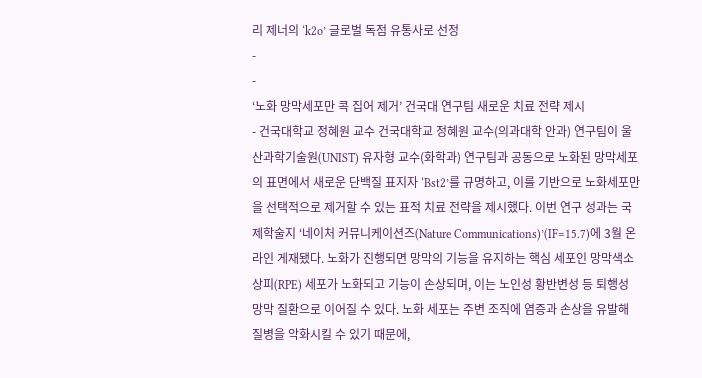리 제너의 ‘k2o’ 글로벌 독점 유통사로 선정
-
-
‘노화 망막세포만 콕 집어 제거’ 건국대 연구팀 새로운 치료 전략 제시
- 건국대학교 정혜원 교수 건국대학교 정혜원 교수(의과대학 안과) 연구팀이 울산과학기술원(UNIST) 유자형 교수(화학과) 연구팀과 공동으로 노화된 망막세포의 표면에서 새로운 단백질 표지자 ‘Bst2’를 규명하고, 이를 기반으로 노화세포만을 선택적으로 제거할 수 있는 표적 치료 전략을 제시했다. 이번 연구 성과는 국제학술지 ‘네이처 커뮤니케이션즈(Nature Communications)’(IF=15.7)에 3월 온라인 게재됐다. 노화가 진행되면 망막의 기능을 유지하는 핵심 세포인 망막색소상피(RPE) 세포가 노화되고 기능이 손상되며, 이는 노인성 황반변성 등 퇴행성 망막 질환으로 이어질 수 있다. 노화 세포는 주변 조직에 염증과 손상을 유발해 질병을 악화시킬 수 있기 때문에,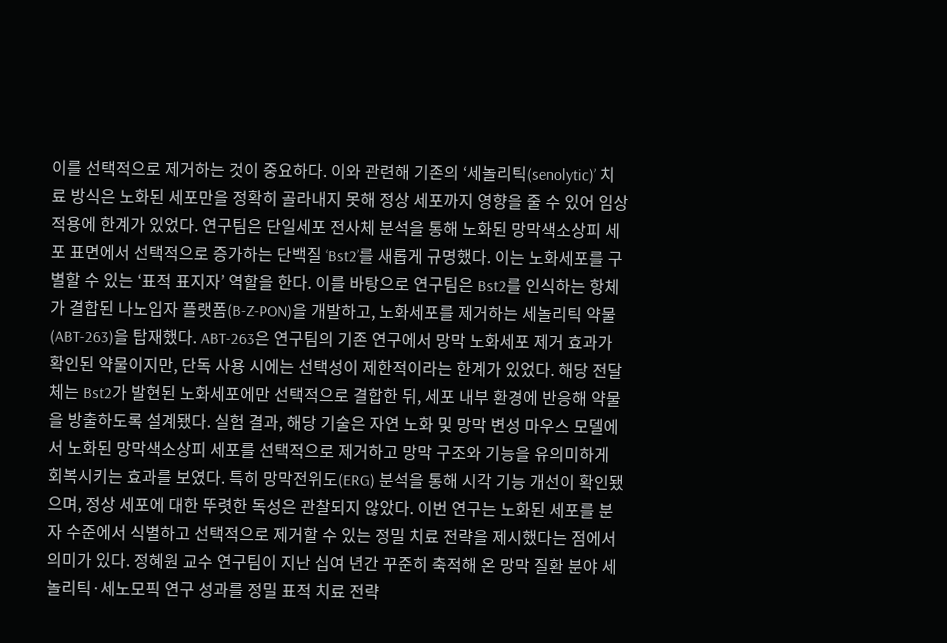이를 선택적으로 제거하는 것이 중요하다. 이와 관련해 기존의 ‘세놀리틱(senolytic)’ 치료 방식은 노화된 세포만을 정확히 골라내지 못해 정상 세포까지 영향을 줄 수 있어 임상 적용에 한계가 있었다. 연구팀은 단일세포 전사체 분석을 통해 노화된 망막색소상피 세포 표면에서 선택적으로 증가하는 단백질 ‘Bst2’를 새롭게 규명했다. 이는 노화세포를 구별할 수 있는 ‘표적 표지자’ 역할을 한다. 이를 바탕으로 연구팀은 Bst2를 인식하는 항체가 결합된 나노입자 플랫폼(B-Z-PON)을 개발하고, 노화세포를 제거하는 세놀리틱 약물(ABT-263)을 탑재했다. ABT-263은 연구팀의 기존 연구에서 망막 노화세포 제거 효과가 확인된 약물이지만, 단독 사용 시에는 선택성이 제한적이라는 한계가 있었다. 해당 전달체는 Bst2가 발현된 노화세포에만 선택적으로 결합한 뒤, 세포 내부 환경에 반응해 약물을 방출하도록 설계됐다. 실험 결과, 해당 기술은 자연 노화 및 망막 변성 마우스 모델에서 노화된 망막색소상피 세포를 선택적으로 제거하고 망막 구조와 기능을 유의미하게 회복시키는 효과를 보였다. 특히 망막전위도(ERG) 분석을 통해 시각 기능 개선이 확인됐으며, 정상 세포에 대한 뚜렷한 독성은 관찰되지 않았다. 이번 연구는 노화된 세포를 분자 수준에서 식별하고 선택적으로 제거할 수 있는 정밀 치료 전략을 제시했다는 점에서 의미가 있다. 정혜원 교수 연구팀이 지난 십여 년간 꾸준히 축적해 온 망막 질환 분야 세놀리틱·세노모픽 연구 성과를 정밀 표적 치료 전략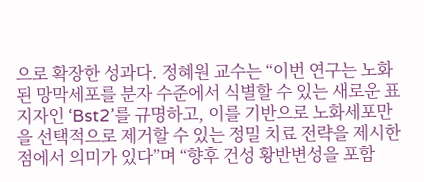으로 확장한 성과다. 정혜원 교수는 “이번 연구는 노화된 망막세포를 분자 수준에서 식별할 수 있는 새로운 표지자인 ‘Bst2’를 규명하고, 이를 기반으로 노화세포만을 선택적으로 제거할 수 있는 정밀 치료 전략을 제시한 점에서 의미가 있다”며 “향후 건성 황반변성을 포함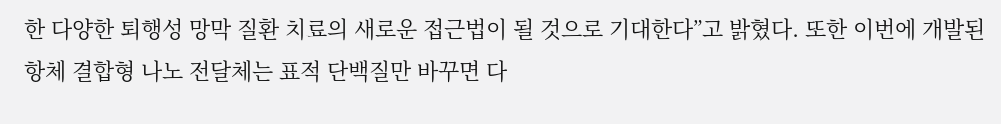한 다양한 퇴행성 망막 질환 치료의 새로운 접근법이 될 것으로 기대한다”고 밝혔다. 또한 이번에 개발된 항체 결합형 나노 전달체는 표적 단백질만 바꾸면 다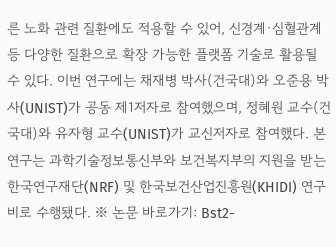른 노화 관련 질환에도 적용할 수 있어, 신경계·심혈관계 등 다양한 질환으로 확장 가능한 플랫폼 기술로 활용될 수 있다. 이번 연구에는 채재병 박사(건국대)와 오준용 박사(UNIST)가 공동 제1저자로 참여했으며, 정혜원 교수(건국대)와 유자형 교수(UNIST)가 교신저자로 참여했다. 본 연구는 과학기술정보통신부와 보건복지부의 지원을 받는 한국연구재단(NRF) 및 한국보건산업진흥원(KHIDI) 연구비로 수행됐다. ※ 논문 바로가기: Bst2-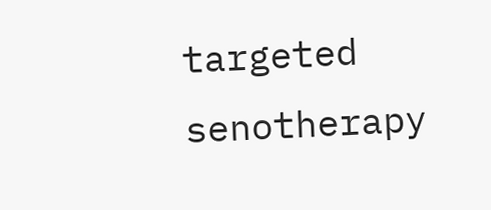targeted senotherapy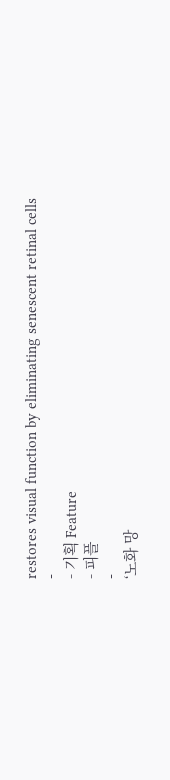restores visual function by eliminating senescent retinal cells
-
- 기획 Feature
- 피플
-
‘노화 망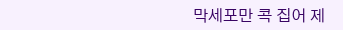막세포만 콕 집어 제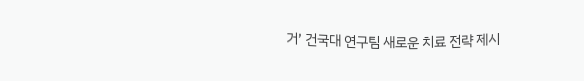거’ 건국대 연구팀 새로운 치료 전략 제시